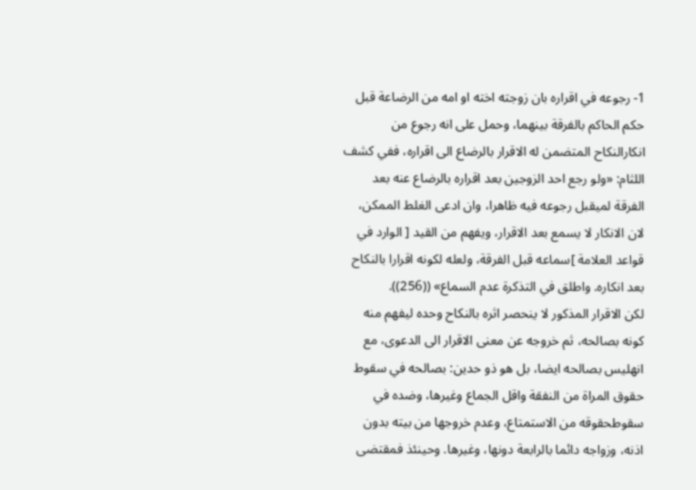1- رجوعه في اقراره بان زوجته اخته او امه من الرضاعة قبل
حكم الحاكم بالفرقة بينهما، وحمل على انه رجوع من
انكارالنكاح المتضمن له الاقرار بالرضاع الى اقراره، ففي كشف
اللثام: «ولو رجع احد الزوجين بعد اقراره بالرضاع عنه بعد
الفرقة لميقبل رجوعه فيه ظاهرا، وان ادعى الغلط الممكن،
لان الانكار لا يسمع بعد الاقرار، ويفهم من القيد [ الوارد في
قواعد العلامة ]سماعه قبل الفرقة، ولعله لكونه اقرارا بالنكاح
بعد انكاره. واطلق في التذكرة عدم السماع» ((256)).
لكن الاقرار المذكور لا ينحصر اثره بالنكاح وحده ليفهم منه
كونه بصالحه، ثم خروجه عن معنى الاقرار الى الدعوى، مع
انهليس بصالحه ايضا، بل هو ذو حدين: بصالحه في سقوط
حقوق المراة من النفقة واقل الجماع وغيرها، وضده في
سقوطحقوقه من الاستمتاع، وعدم خروجها من بيته بدون
اذنه، وزواجه دائما بالرابعة دونها، وغيرها. وحينئذ فمقتضى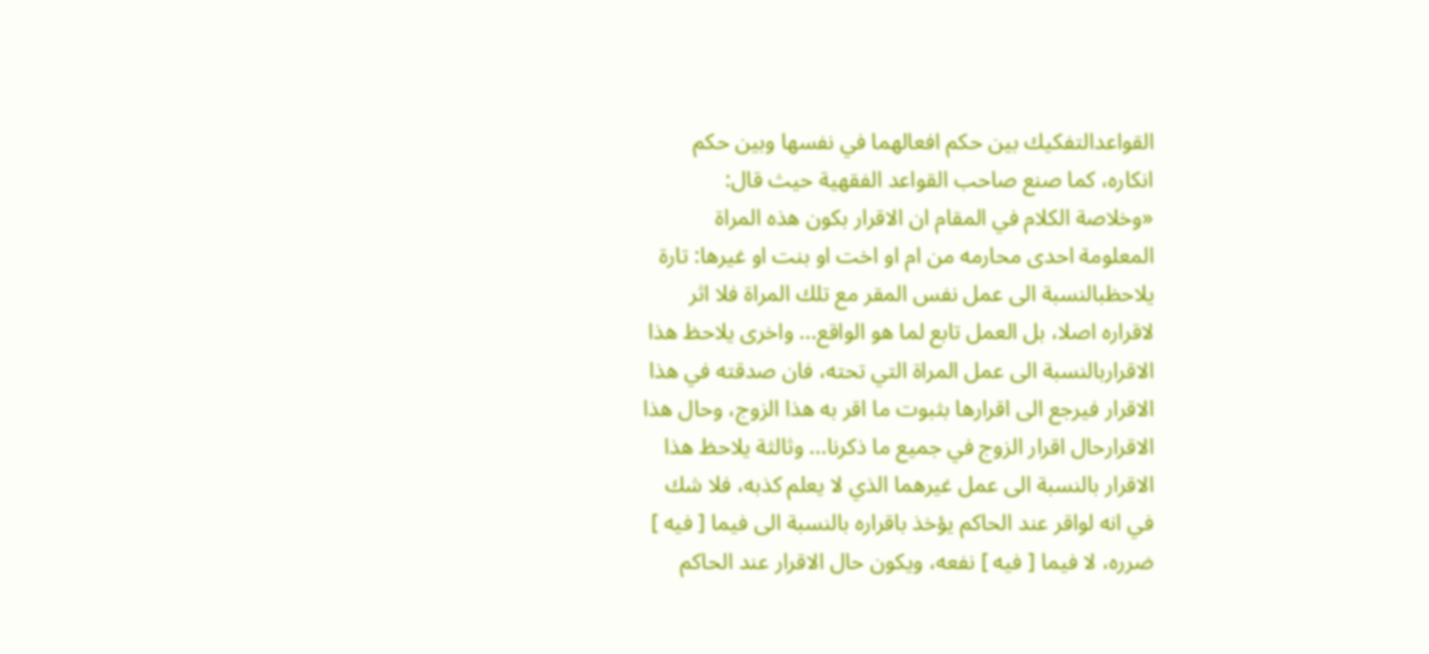القواعدالتفكيك بين حكم افعالهما في نفسها وبين حكم
انكاره، كما صنع صاحب القواعد الفقهية حيث قال:
«وخلاصة الكلام في المقام ان الاقرار بكون هذه المراة
المعلومة احدى محارمه من ام او اخت او بنت او غيرها: تارة
يلاحظبالنسبة الى عمل نفس المقر مع تلك المراة فلا اثر
لاقراره اصلا، بل العمل تابع لما هو الواقع... واخرى يلاحظ هذا
الاقراربالنسبة الى عمل المراة التي تحته، فان صدقته في هذا
الاقرار فيرجع الى اقرارها بثبوت ما اقر به هذا الزوج، وحال هذا
الاقرارحال اقرار الزوج في جميع ما ذكرنا... وثالثة يلاحظ هذا
الاقرار بالنسبة الى عمل غيرهما الذي لا يعلم كذبه، فلا شك
في انه لواقر عند الحاكم يؤخذ باقراره بالنسبة الى فيما [ فيه ]
ضرره، لا فيما [ فيه ] نفعه، ويكون حال الاقرار عند الحاكم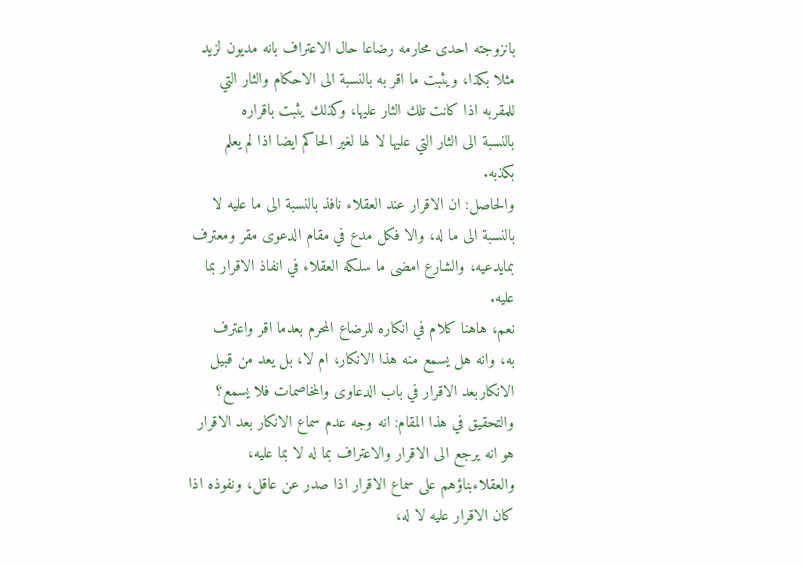بانزوجته احدى محارمه رضاعا حال الاعتراف بانه مديون لزيد
مثلا بكذا، ويثبت ما اقر به بالنسبة الى الاحكام والثار التي
للمقربه اذا كانت تلك الثار عليها، وكذلك يثبت باقراره
بالنسبة الى الثار التي عليها لا لها لغير الحاكم ايضا اذا لم يعلم
بكذبه.
والحاصل: ان الاقرار عند العقلاء نافذ بالنسبة الى ما عليه لا
بالنسبة الى ما له، والا فكل مدع في مقام الدعوى مقر ومعترف
بمايدعيه، والشارع امضى ما سلكه العقلاء في انفاذ الاقرار بما
عليه.
نعم، هاهنا كلام في انكاره للرضاع المحرم بعدما اقر واعترف
به، وانه هل يسمع منه هذا الانكار، ام لا، بل يعد من قبيل
الانكاربعد الاقرار في باب الدعاوى والمخاصمات فلا يسمع؟
والتحقيق في هذا المقام: انه وجه عدم سماع الانكار بعد الاقرار
هو انه يرجع الى الاقرار والاعتراف بما له لا بما عليه،
والعقلاءبناؤهم على سماع الاقرار اذا صدر عن عاقل، ونفوذه اذا
كان الاقرار عليه لا له،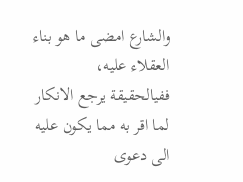والشارع امضى ما هو بناء العقلاء عليه،
ففيالحقيقة يرجع الانكار لما اقر به مما يكون عليه الى دعوى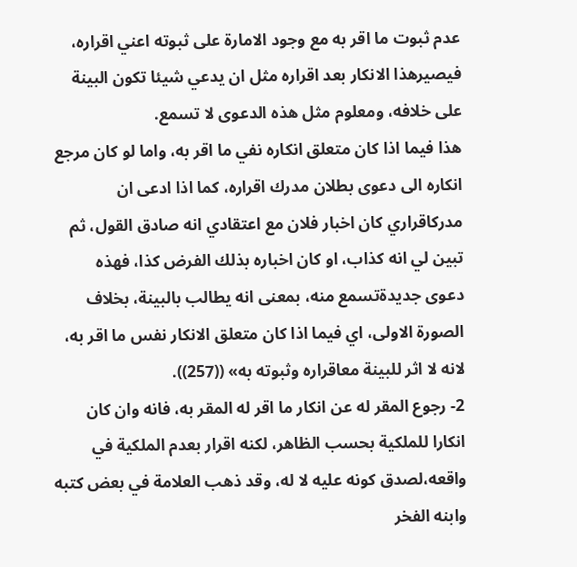عدم ثبوت ما اقر به مع وجود الامارة على ثبوته اعني اقراره،
فيصيرهذا الانكار بعد اقراره مثل ان يدعي شيئا تكون البينة
على خلافه، ومعلوم مثل هذه الدعوى لا تسمع.
هذا فيما اذا كان متعلق انكاره نفي ما اقر به، واما لو كان مرجع
انكاره الى دعوى بطلان مدرك اقراره، كما اذا ادعى ان
مدركاقراري كان اخبار فلان مع اعتقادي انه صادق القول، ثم
تبين لي انه كذاب، او كان اخباره بذلك الفرض كذا، فهذه
دعوى جديدةتسمع منه، بمعنى انه يطالب بالبينة، بخلاف
الصورة الاولى، اي فيما اذا كان متعلق الانكار نفس ما اقر به،
لانه لا اثر للبينة معاقراره وثبوته به» ((257)).
2- رجوع المقر له عن انكار ما اقر له المقر به، فانه وان كان
انكارا للملكية بحسب الظاهر، لكنه اقرار بعدم الملكية في
واقعه،لصدق كونه عليه لا له، وقد ذهب العلامة في بعض كتبه
وابنه الفخر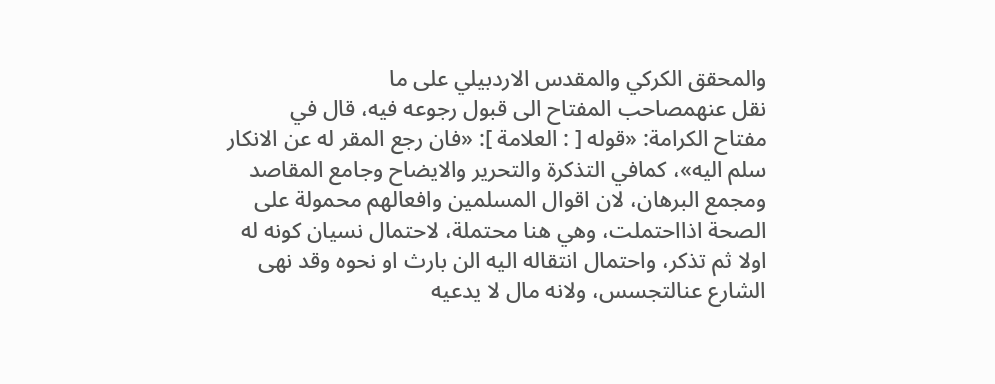والمحقق الكركي والمقدس الاردبيلي على ما
نقل عنهمصاحب المفتاح الى قبول رجوعه فيه، قال في
مفتاح الكرامة: «قوله [ : العلامة ]: «فان رجع المقر له عن الانكار
سلم اليه»، كمافي التذكرة والتحرير والايضاح وجامع المقاصد
ومجمع البرهان، لان اقوال المسلمين وافعالهم محمولة على
الصحة اذااحتملت، وهي هنا محتملة، لاحتمال نسيان كونه له
اولا ثم تذكر، واحتمال انتقاله اليه الن بارث او نحوه وقد نهى
الشارع عنالتجسس، ولانه مال لا يدعيه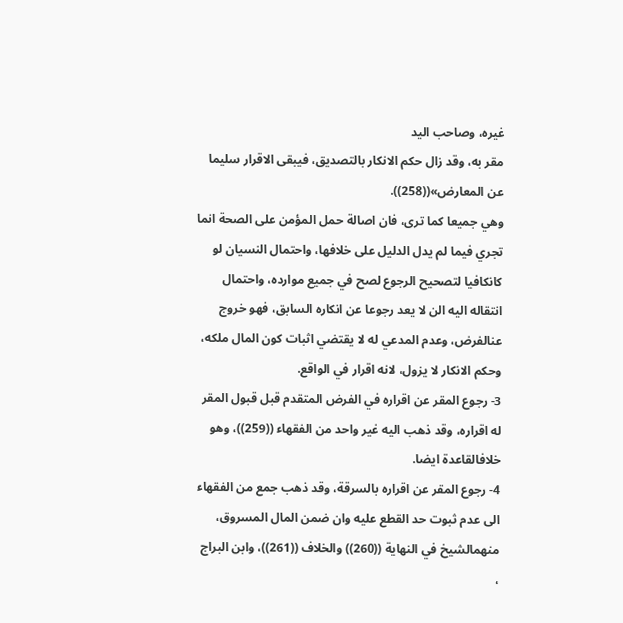غيره، وصاحب اليد
مقر به، وقد زال حكم الانكار بالتصديق، فيبقى الاقرار سليما
عن المعارض»((258)).
وهي جميعا كما ترى، فان اصالة حمل المؤمن على الصحة انما
تجري فيما لم يدل الدليل على خلافها، واحتمال النسيان لو
كانكافيا لتصحيح الرجوع لصح في جميع موارده، واحتمال
انتقاله اليه الن لا يعد رجوعا عن انكاره السابق، فهو خروج
عنالفرض، وعدم المدعي له لا يقتضي اثبات كون المال ملكه،
وحكم الانكار لا يزول، لانه اقرار في الواقع.
3- رجوع المقر عن اقراره في الفرض المتقدم قبل قبول المقر
له اقراره، وقد ذهب اليه غير واحد من الفقهاء ((259))، وهو
خلافالقاعدة ايضا.
4- رجوع المقر عن اقراره بالسرقة، وقد ذهب جمع من الفقهاء
الى عدم ثبوت حد القطع عليه وان ضمن المال المسروق،
منهمالشيخ في النهاية ((260)) والخلاف ((261))، وابن البراج
،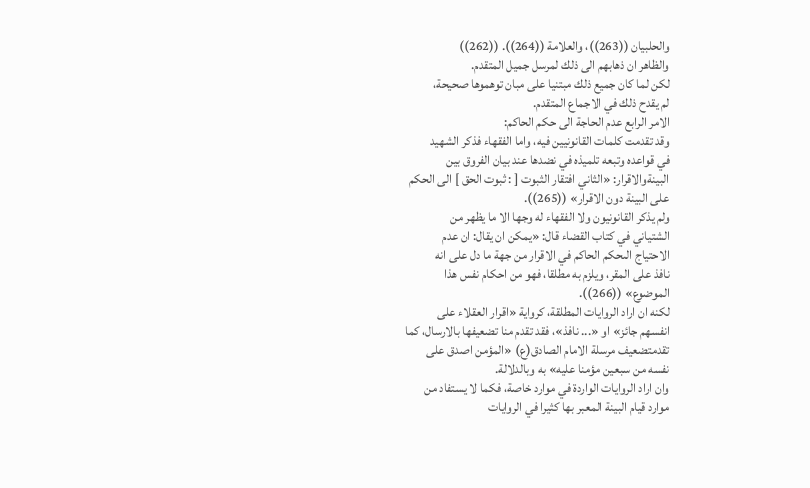والحلبيان ((263))، والعلامة ((264)). ((262))
والظاهر ان ذهابهم الى ذلك لمرسل جميل المتقدم.
لكن لما كان جميع ذلك مبتنيا على مبان توهموها صحيحة،
لم يقدح ذلك في الاجماع المتقدم.
الامر الرابع عدم الحاجة الى حكم الحاكم:
وقد تقدمت كلمات القانونيين فيه، واما الفقهاء فذكر الشهيد
في قواعده وتبعه تلميذه في نضدها عند بيان الفروق بين
البينةوالاقرار: «الثاني افتقار الثبوت [ : ثبوت الحق ] الى الحكم
على البينة دون الاقرار» ((265)).
ولم يذكر القانونيون ولا الفقهاء له وجها الا ما يظهر من
الشتياني في كتاب القضاء قال: «يمكن ان يقال: ان عدم
الاحتياج الىحكم الحاكم في الاقرار من جهة ما دل على انه
نافذ على المقر، ويلزم به مطلقا، فهو من احكام نفس هذا
الموضوع» ((266)).
لكنه ان اراد الروايات المطلقة، كرواية «اقرار العقلاء على
انفسهم جائز» او «... نافذ»، فقد تقدم منا تضعيفها بالارسال، كما
تقدمتضعيف مرسلة الامام الصادق(ع) «المؤمن اصدق على
نفسه من سبعين مؤمنا عليه» به وبالدلالة.
وان اراد الروايات الواردة في موارد خاصة، فكما لا يستفاد من
موارد قيام البينة المعبر بها كثيرا في الروايات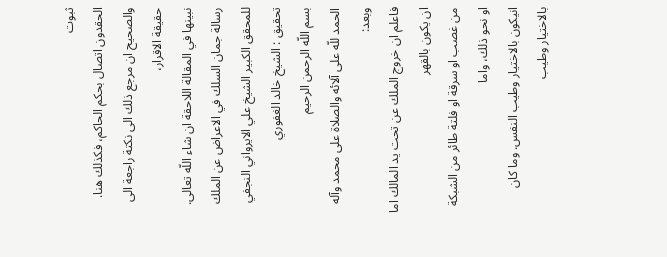ثبوت
الحقدون اتصال بحكم الحاكم، فكذلك هنا.
والصحيح ان مرجع ذلك الى نكتة راجعة الى حقيقة الاقرار،
نبينها في المقالة اللاحقة ان شاء اللّه تعالى.
رسالة جمان السلك في الاعراض عن الملك
للمحقق الكبير الشيخ علي الايرواني النجفي
تحقيق : الشيخ خالد الغفوري
بسم اللّه الرحمن الرحيم
الحمد للّه على آلائه والصلاة على محمد وآله
وبعد:
فاعلم ان خروج الملك عن تحت يد المالك اما ان يكون بالقهر
من غصب او سرقة او فلتة طائر من الشبكة او نحو ذلك، واما
انيكون بالاختيار وطيب النفس. وما كان بالاختيار وطيب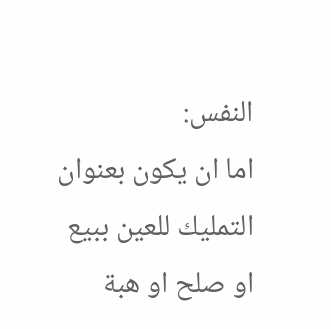النفس:
اما ان يكون بعنوان التمليك للعين ببيع او صلح او هبة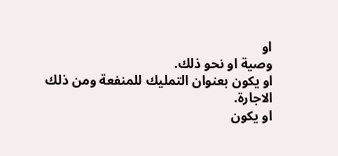او
وصية او نحو ذلك.
او يكون بعنوان التمليك للمنفعة ومن ذلك الاجارة.
او يكون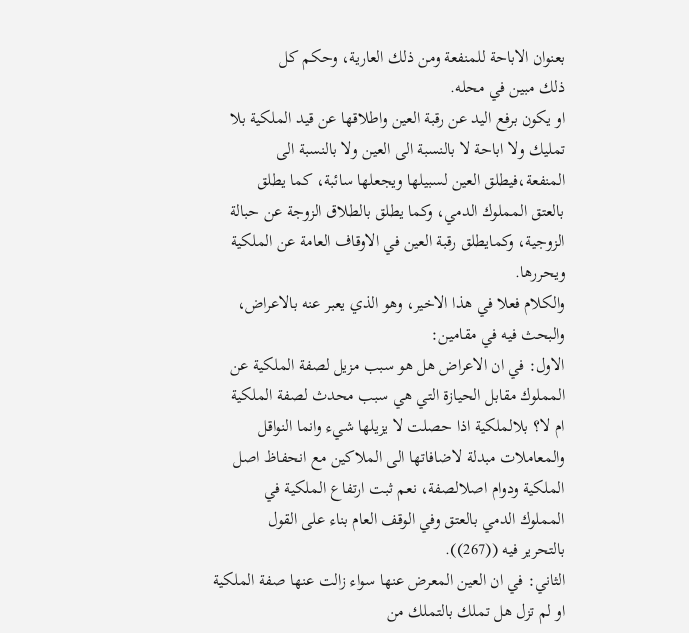بعنوان الاباحة للمنفعة ومن ذلك العارية، وحكم كل
ذلك مبين في محله.
او يكون برفع اليد عن رقبة العين واطلاقها عن قيد الملكية بلا
تمليك ولا اباحة لا بالنسبة الى العين ولا بالنسبة الى
المنفعة،فيطلق العين لسبيلها ويجعلها سائبة، كما يطلق
بالعتق المملوك الدمي، وكما يطلق بالطلاق الزوجة عن حبالة
الزوجية، وكمايطلق رقبة العين في الاوقاف العامة عن الملكية
ويحررها.
والكلام فعلا في هذا الاخير، وهو الذي يعبر عنه بالاعراض،
والبحث فيه في مقامين:
الاول: في ان الاعراض هل هو سبب مزيل لصفة الملكية عن
المملوك مقابل الحيازة التي هي سبب محدث لصفة الملكية
ام لا؟ بلالملكية اذا حصلت لا يزيلها شيء وانما النواقل
والمعاملات مبدلة لاضافاتها الى الملاكين مع انحفاظ اصل
الملكية ودوام اصلالصفة، نعم ثبت ارتفاع الملكية في
المملوك الدمي بالعتق وفي الوقف العام بناء على القول
بالتحرير فيه ((267)).
الثاني: في ان العين المعرض عنها سواء زالت عنها صفة الملكية
او لم تزل هل تملك بالتملك من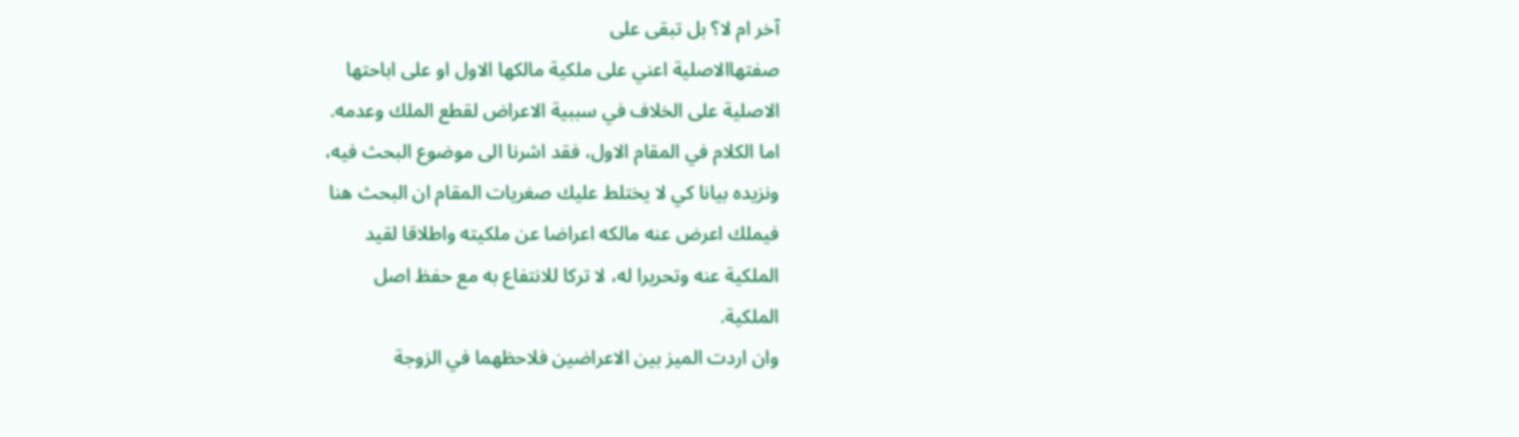آخر ام لا؟ بل تبقى على
صفتهاالاصلية اعني على ملكية مالكها الاول او على اباحتها
الاصلية على الخلاف في سببية الاعراض لقطع الملك وعدمه.
اما الكلام في المقام الاول، فقد اشرنا الى موضوع البحث فيه،
ونزيده بيانا كي لا يختلط عليك صغريات المقام ان البحث هنا
فيملك اعرض عنه مالكه اعراضا عن ملكيته واطلاقا لقيد
الملكية عنه وتحريرا له، لا تركا للانتفاع به مع حفظ اصل
الملكية.
وان اردت الميز بين الاعراضين فلاحظهما في الزوجة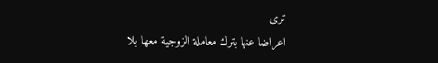ترى
اعراضا عنها بترك معاملة الزوجية معها بلا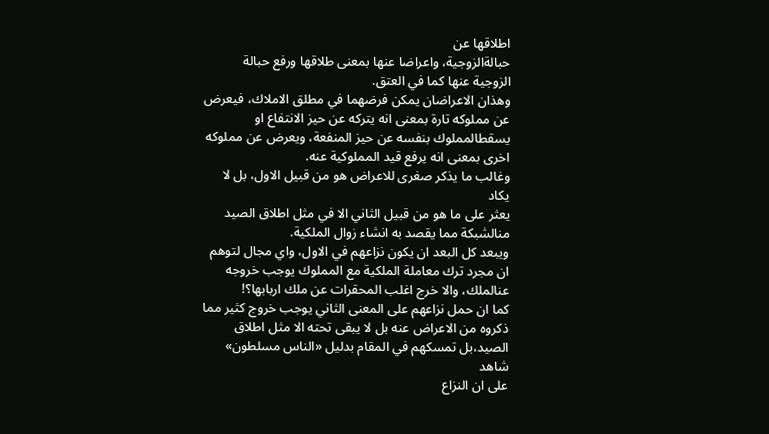اطلاقها عن
حبالةالزوجية، واعراضا عنها بمعنى طلاقها ورفع حبالة
الزوجية عنها كما في العتق.
وهذان الاعراضان يمكن فرضهما في مطلق الاملاك، فيعرض
عن مملوكه تارة بمعنى انه يتركه عن حيز الانتفاع او
يسقطالمملوك بنفسه عن حيز المنفعة، ويعرض عن مملوكه
اخرى بمعنى انه يرفع قيد المملوكية عنه.
وغالب ما يذكر صغرى للاعراض هو من قبيل الاول، بل لا يكاد
يعثر على ما هو من قبيل الثاني الا في مثل اطلاق الصيد
منالشبكة مما يقصد به انشاء زوال الملكية.
ويبعد كل البعد ان يكون نزاعهم في الاول، واي مجال لتوهم
ان مجرد ترك معاملة الملكية مع المملوك يوجب خروجه
عنالملك، والا خرج اغلب المحقرات عن ملك اربابها؟!
كما ان حمل نزاعهم على المعنى الثاني يوجب خروج كثير مما
ذكروه من الاعراض عنه بل لا يبقى تحته الا مثل اطلاق
الصيد،بل تمسكهم في المقام بدليل «الناس مسلطون» شاهد
على ان النزاع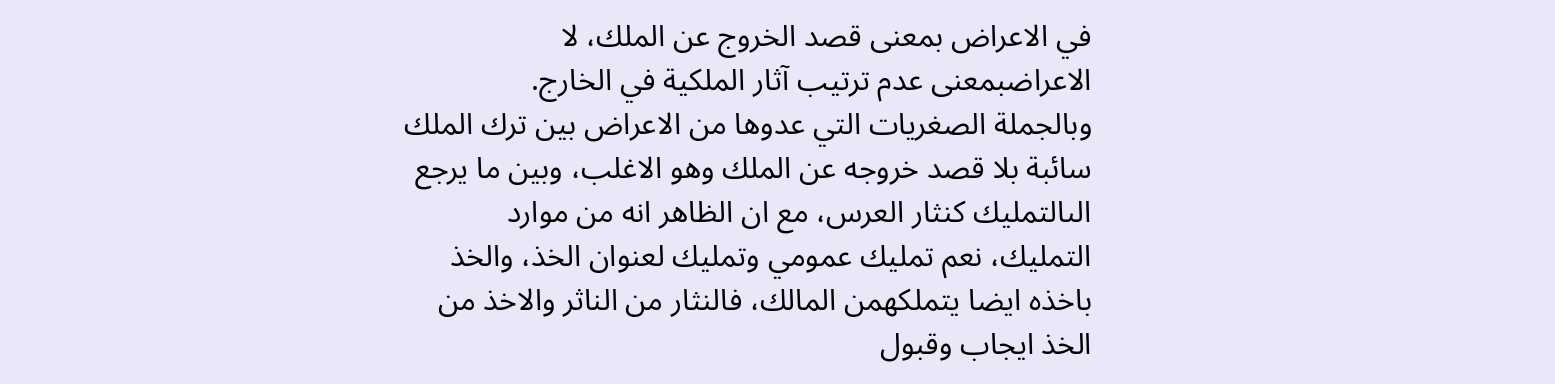في الاعراض بمعنى قصد الخروج عن الملك، لا
الاعراضبمعنى عدم ترتيب آثار الملكية في الخارج.
وبالجملة الصغريات التي عدوها من الاعراض بين ترك الملك
سائبة بلا قصد خروجه عن الملك وهو الاغلب، وبين ما يرجع
الىالتمليك كنثار العرس، مع ان الظاهر انه من موارد
التمليك، نعم تمليك عمومي وتمليك لعنوان الخذ، والخذ
باخذه ايضا يتملكهمن المالك، فالنثار من الناثر والاخذ من
الخذ ايجاب وقبول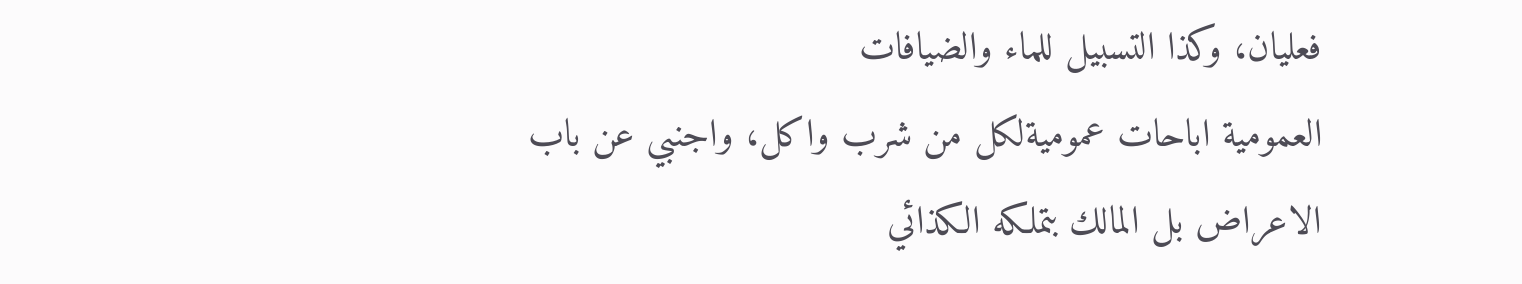فعليان، وكذا التسبيل للماء والضيافات
العمومية اباحات عموميةلكل من شرب واكل، واجنبي عن باب
الاعراض بل المالك بتملكه الكذائي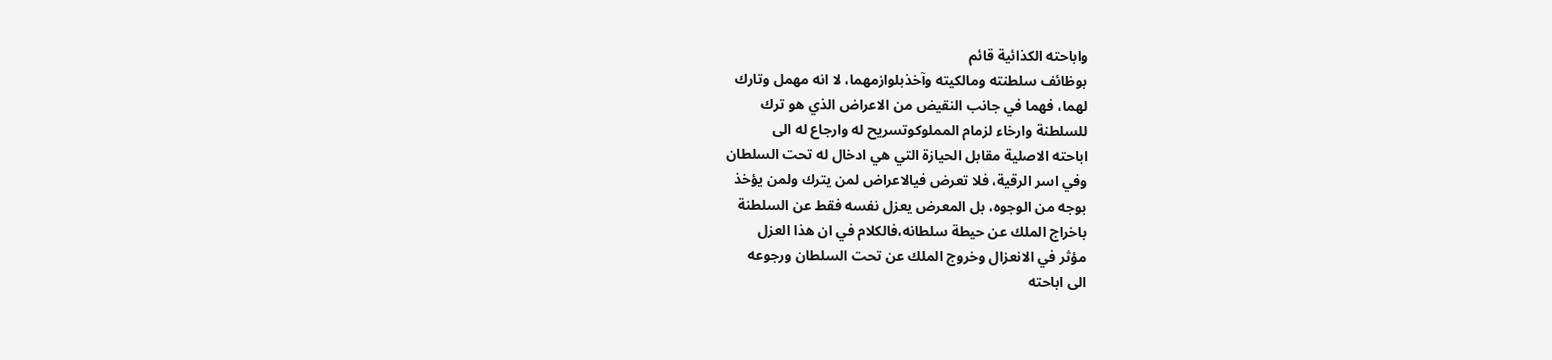واباحته الكذائية قائم
بوظائف سلطنته ومالكيته وآخذبلوازمهما، لا انه مهمل وتارك
لهما، فهما في جانب النقيض من الاعراض الذي هو ترك
للسلطنة وارخاء لزمام المملوكوتسريح له وارجاع له الى
اباحته الاصلية مقابل الحيازة التي هي ادخال له تحت السلطان
وفي اسر الرقية، فلا تعرض فيالاعراض لمن يترك ولمن يؤخذ
بوجه من الوجوه، بل المعرض يعزل نفسه فقط عن السلطنة
باخراج الملك عن حيطة سلطانه،فالكلام في ان هذا العزل
مؤثر في الانعزال وخروج الملك عن تحت السلطان ورجوعه
الى اباحته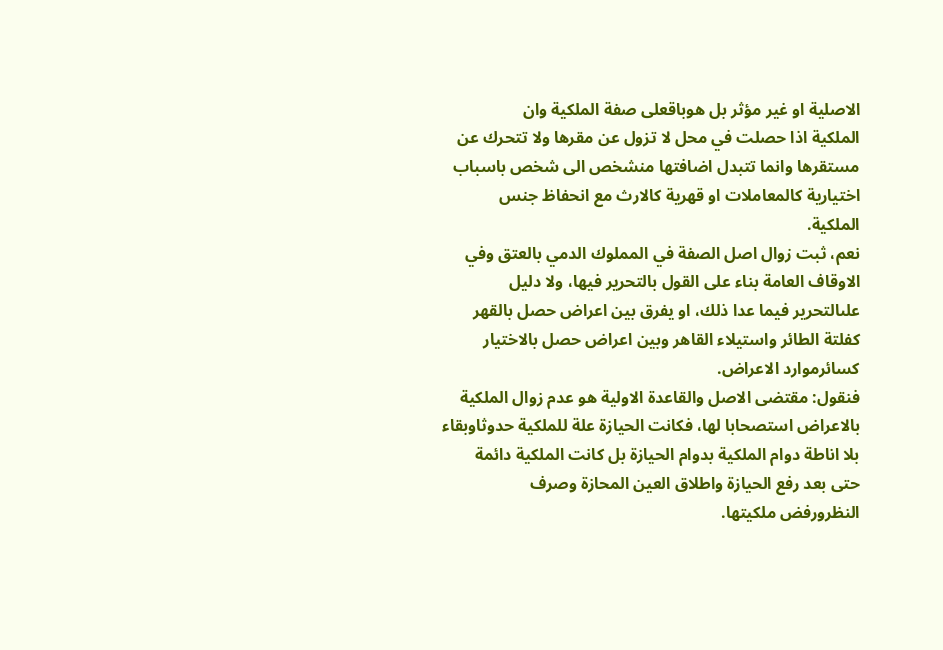الاصلية او غير مؤثر بل هوباقعلى صفة الملكية وان
الملكية اذا حصلت في محل لا تزول عن مقرها ولا تتحرك عن
مستقرها وانما تتبدل اضافتها منشخص الى شخص باسباب
اختيارية كالمعاملات او قهرية كالارث مع انحفاظ جنس
الملكية.
نعم، ثبت زوال اصل الصفة في المملوك الدمي بالعتق وفي
الاوقاف العامة بناء على القول بالتحرير فيها، ولا دليل
علىالتحرير فيما عدا ذلك، او يفرق بين اعراض حصل بالقهر
كفلتة الطائر واستيلاء القاهر وبين اعراض حصل بالاختيار
كسائرموارد الاعراض.
فنقول: مقتضى الاصل والقاعدة الاولية هو عدم زوال الملكية
بالاعراض استصحابا لها، فكانت الحيازة علة للملكية حدوثاوبقاء
بلا اناطة دوام الملكية بدوام الحيازة بل كانت الملكية دائمة
حتى بعد رفع الحيازة واطلاق العين المحازة وصرف
النظرورفض ملكيتها.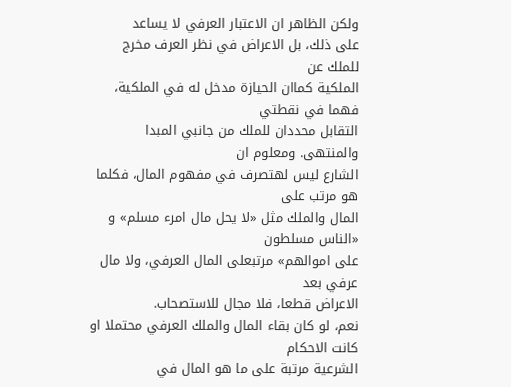ولكن الظاهر ان الاعتبار العرفي لا يساعد
على ذلك، بل الاعراض في نظر العرف مخرج للملك عن
الملكية كماان الحيازة مدخل له في الملكية، فهما في نقطتي
التقابل محددان للملك من جانبي المبدا والمنتهى. ومعلوم ان
الشارع ليس لهتصرف في مفهوم المال، فكلما هو مرتب على
المال والملك مثل «لا يحل مال امرء مسلم» و «الناس مسلطون
على اموالهم» مرتبعلى المال العرفي، ولا مال عرفي بعد
الاعراض قطعا، فلا مجال للاستصحاب.
نعم، لو كان بقاء المال والملك العرفي محتملا او كانت الاحكام
الشرعية مرتبة على ما هو المال في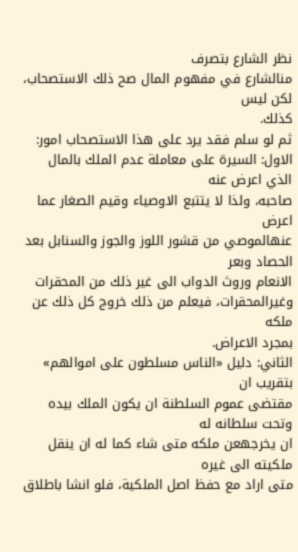نظر الشارع بتصرف
منالشارع في مفهوم المال صح ذلك الاستصحاب، لكن ليس
كذلك.
ثم لو سلم فقد يرد على هذا الاستصحاب امور:
الاول: السيرة على معاملة عدم الملك بالمال الذي اعرض عنه
صاحبه، ولذا لا يتتبع الاوصياء وقيم الصغار عما اعرض
عنهالموصي من قشور اللوز والجوز والسنابل بعد الحصاد وبعر
الانعام وروث الدواب الى غير ذلك من المحقرات
وغيرالمحقرات، فيعلم من ذلك خروج كل ذلك عن ملكه
بمجرد الاعراض.
الثاني: دليل «الناس مسلطون على اموالهم» بتقريب ان
مقتضى عموم السلطنة ان يكون الملك بيده وتحت سلطانه له
ان يخرجهعن ملكه متى شاء كما له ان ينقل ملكيته الى غيره
متى اراد مع حفظ اصل الملكية، فلو انشا باطلاق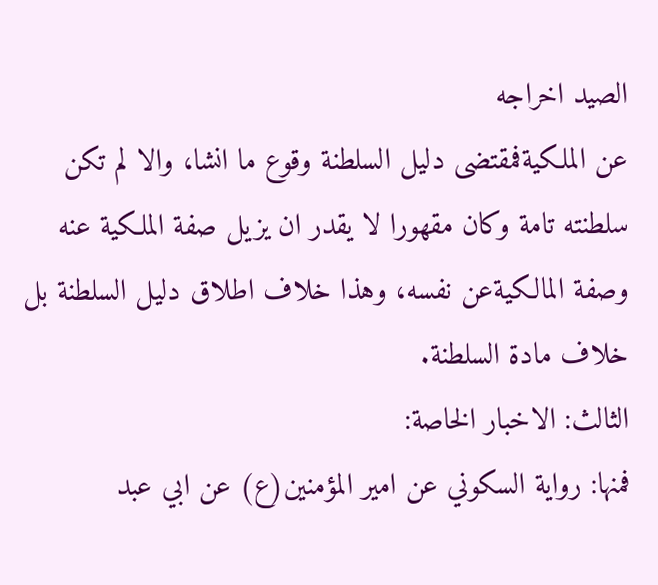الصيد اخراجه
عن الملكيةفمقتضى دليل السلطنة وقوع ما انشا، والا لم تكن
سلطنته تامة وكان مقهورا لا يقدر ان يزيل صفة الملكية عنه
وصفة المالكيةعن نفسه، وهذا خلاف اطلاق دليل السلطنة بل
خلاف مادة السلطنة.
الثالث: الاخبار الخاصة:
فمنها: رواية السكوني عن امير المؤمنين(ع) عن ابي عبد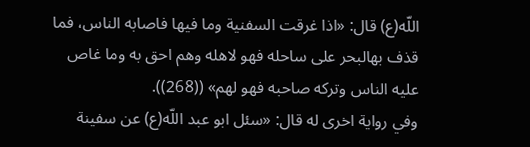اللّه(ع) قال: «اذا غرقت السفنية وما فيها فاصابه الناس، فما
قذف بهالبحر على ساحله فهو لاهله وهم احق به وما غاص
عليه الناس وتركه صاحبه فهو لهم» ((268)).
وفي رواية اخرى له قال: «سئل ابو عبد اللّه(ع) عن سفينة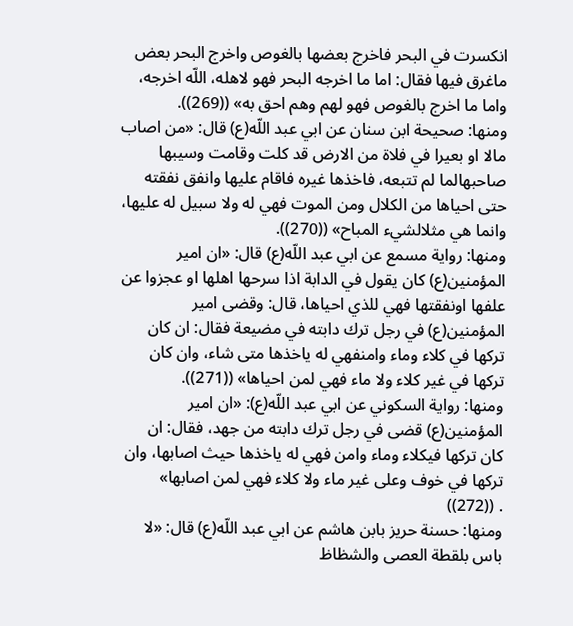انكسرت في البحر فاخرج بعضها بالغوص واخرج البحر بعض
ماغرق فيها فقال: اما ما اخرجه البحر فهو لاهله، اللّه اخرجه،
واما ما اخرج بالغوص فهو لهم وهم احق به» ((269)).
ومنها: صحيحة ابن سنان عن ابي عبد اللّه(ع) قال: «من اصاب
مالا او بعيرا في فلاة من الارض قد كلت وقامت وسيبها
صاحبهالما لم تتبعه، فاخذها غيره فاقام عليها وانفق نفقته
حتى احياها من الكلال ومن الموت فهي له ولا سبيل له عليها،
وانما هي مثلالشيء المباح» ((270)).
ومنها: رواية مسمع عن ابي عبد اللّه(ع) قال: «ان امير
المؤمنين(ع) كان يقول في الدابة اذا سرحها اهلها او عجزوا عن
علفها اونفقتها فهي للذي احياها، قال: وقضى امير
المؤمنين(ع) في رجل ترك دابته في مضيعة فقال: ان كان
تركها في كلاء وماء وامنفهي له ياخذها متى شاء، وان كان
تركها في غير كلاء ولا ماء فهي لمن احياها» ((271)).
ومنها: رواية السكوني عن ابي عبد اللّه(ع): «ان امير
المؤمنين(ع) قضى في رجل ترك دابته من جهد، فقال: ان
كان تركها فيكلاء وماء وامن فهي له ياخذها حيث اصابها، وان
تركها في خوف وعلى غير ماء ولا كلاء فهي لمن اصابها»
. ((272))
ومنها: حسنة حريز بابن هاشم عن ابي عبد اللّه(ع) قال: «لا
باس بلقطة العصى والشظاظ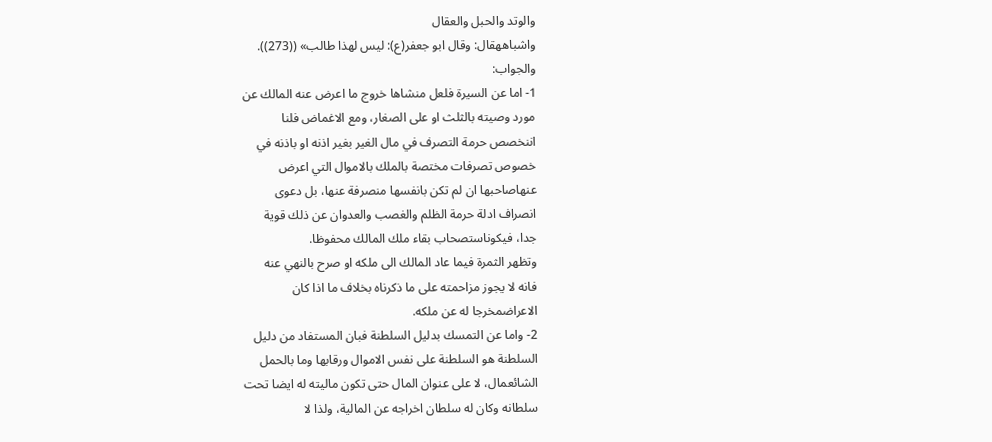والوتد والحبل والعقال
واشباههقال: وقال ابو جعفر(ع): ليس لهذا طالب» ((273)).
والجواب:
1- اما عن السيرة فلعل منشاها خروج ما اعرض عنه المالك عن
مورد وصيته بالثلث او على الصغار، ومع الاغماض فلنا
اننخصص حرمة التصرف في مال الغير بغير اذنه او باذنه في
خصوص تصرفات مختصة بالملك بالاموال التي اعرض
عنهاصاحبها ان لم تكن بانفسها منصرفة عنها، بل دعوى
انصراف ادلة حرمة الظلم والغصب والعدوان عن ذلك قوية
جدا، فيكوناستصحاب بقاء ملك المالك محفوظا.
وتظهر الثمرة فيما عاد المالك الى ملكه او صرح بالنهي عنه
فانه لا يجوز مزاحمته على ما ذكرناه بخلاف ما اذا كان
الاعراضمخرجا له عن ملكه.
2- واما عن التمسك بدليل السلطنة فبان المستفاد من دليل
السلطنة هو السلطنة على نفس الاموال ورقابها وما بالحمل
الشائعمال، لا على عنوان المال حتى تكون ماليته له ايضا تحت
سلطانه وكان له سلطان اخراجه عن المالية، ولذا لا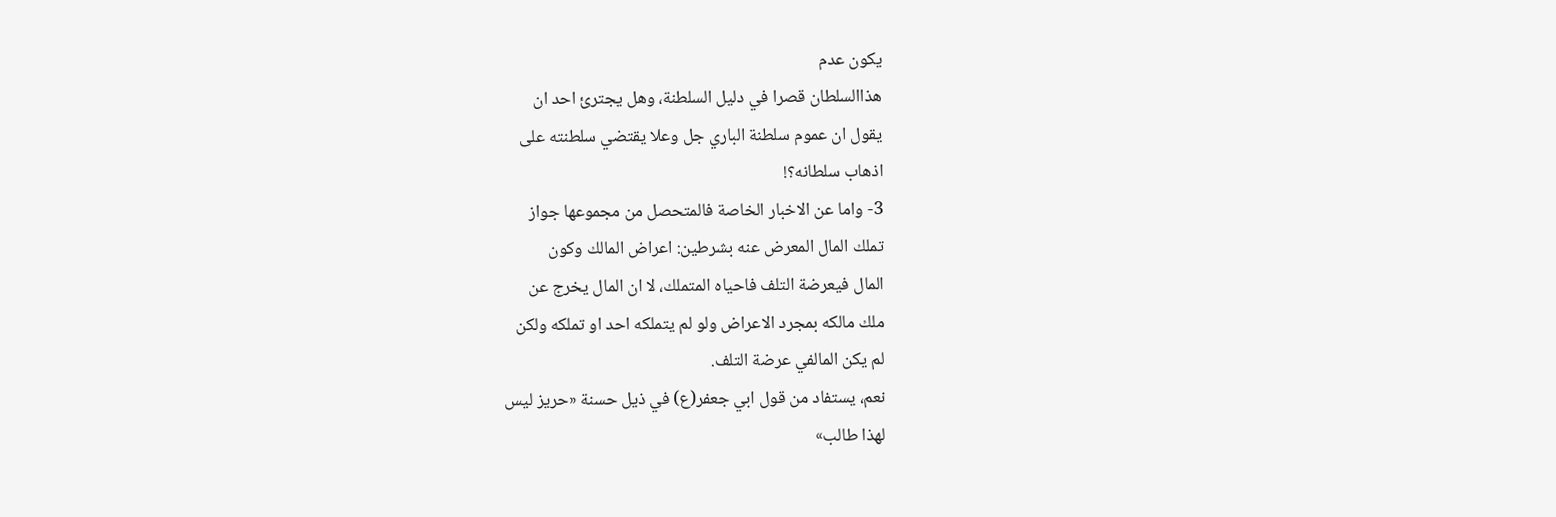يكون عدم
هذاالسلطان قصرا في دليل السلطنة، وهل يجترئ احد ان
يقول ان عموم سلطنة الباري جل وعلا يقتضي سلطنته على
اذهاب سلطانه؟!
3- واما عن الاخبار الخاصة فالمتحصل من مجموعها جواز
تملك المال المعرض عنه بشرطين: اعراض المالك وكون
المال فيعرضة التلف فاحياه المتملك، لا ان المال يخرج عن
ملك مالكه بمجرد الاعراض ولو لم يتملكه احد او تملكه ولكن
لم يكن المالفي عرضة التلف.
نعم، يستفاد من قول ابي جعفر(ع) في ذيل حسنة «حريز ليس
لهذا طالب»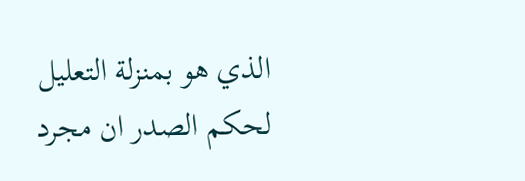الذي هو بمنزلة التعليل لحكم الصدر ان مجرد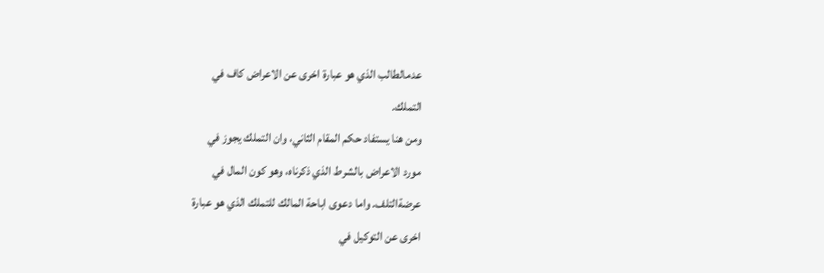عدمالطالب الذي هو عبارة اخرى عن الاعراض كاف في
التملك.
ومن هنا يستفاد حكم المقام الثاني، وان التملك يجوز في
مورد الاعراض بالشرط الذي ذكرناه، وهو كون المال في
عرضةالتلف. واما دعوى اباحة المالك للتملك الذي هو عبارة
اخرى عن التوكيل في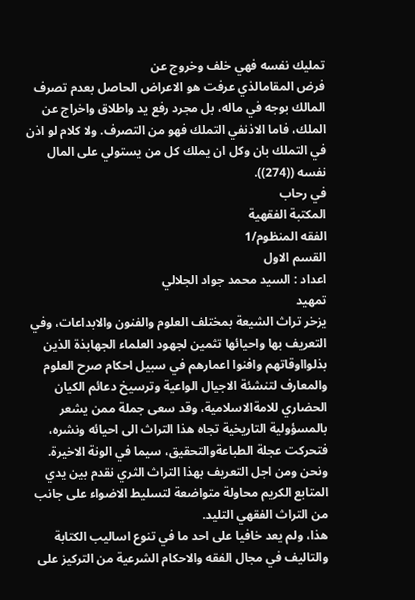تمليك نفسه فهي خلف وخروج عن
فرض المقامالذي عرفت هو الاعراض الحاصل بعدم تصرف
المالك بوجه في ماله، بل مجرد رفع يد واطلاق واخراج عن
الملك، فاما الاذنفي التملك فهو من التصرف. ولا كلام لو اذن
في التملك بان وكل ان يملك كل من يستولي على المال
نفسه ((274)).
في رحاب
المكتبة الفقهية
الفقه المنظوم/1
القسم الاول
اعداد : السيد محمد جواد الجلالي
تمهيد
يزخر تراث الشيعة بمختلف العلوم والفنون والابداعات، وفي
التعريف بها واحيائها تثمين لجهود العلماء الجهابذة الذين
بذلوااوقاتهم وافنوا اعمارهم في سبيل احكام صرح العلوم
والمعارف لتنشئة الاجيال الواعية وترسيخ دعائم الكيان
الحضاري للامةالاسلامية، وقد سعى جملة ممن يشعر
بالمسؤولية التاريخية تجاه هذا التراث الى احيائه ونشره،
فتحركت عجلة الطباعةوالتحقيق، سيما في الونة الاخيرة.
ونحن ومن اجل التعريف بهذا التراث الثري نقدم بين يدي
المتابع الكريم محاولة متواضعة لتسليط الاضواء على جانب
من التراث الفقهي التليد.
هذا، ولم يعد خافيا على احد ما في تنوع اساليب الكتابة
والتاليف في مجال الفقه والاحكام الشرعية من التركيز على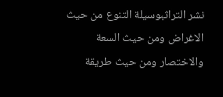نشر التراثبوسيلة التنوع من حيث الاغراض ومن حيث السعة
والاختصار ومن حيث طريقة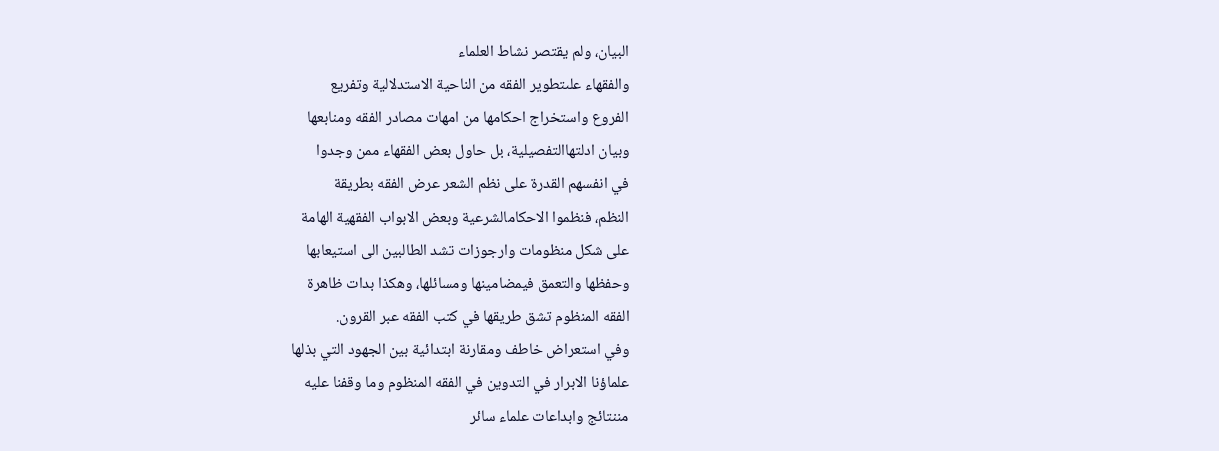البيان، ولم يقتصر نشاط العلماء
والفقهاء علىتطوير الفقه من الناحية الاستدلالية وتفريع
الفروع واستخراج احكامها من امهات مصادر الفقه ومنابعها
وبيان ادلتهاالتفصيلية، بل حاول بعض الفقهاء ممن وجدوا
في انفسهم القدرة على نظم الشعر عرض الفقه بطريقة
النظم، فنظموا الاحكامالشرعية وبعض الابواب الفقهية الهامة
على شكل منظومات وارجوزات تشد الطالبين الى استيعابها
وحفظها والتعمق فيمضامينها ومسائلها، وهكذا بدات ظاهرة
الفقه المنظوم تشق طريقها في كتب الفقه عبر القرون.
وفي استعراض خاطف ومقارنة ابتدائية بين الجهود التي بذلها
علماؤنا الابرار في التدوين في الفقه المنظوم وما وقفنا عليه
مننتائج وابداعات علماء سائر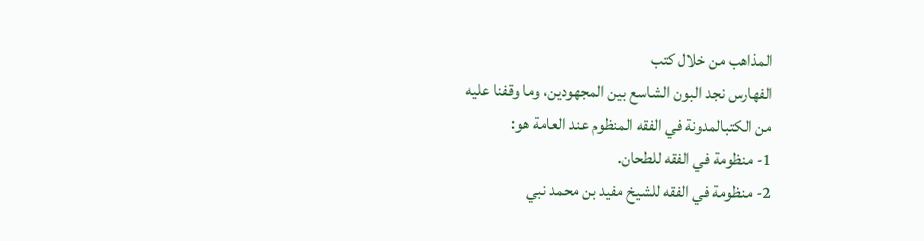المذاهب من خلال كتب
الفهارس نجد البون الشاسع بين المجهودين، وما وقفنا عليه
من الكتبالمدونة في الفقه المنظوم عند العامة هو:
1- منظومة في الفقه للطحان.
2- منظومة في الفقه للشيخ مفيد بن محمد نبي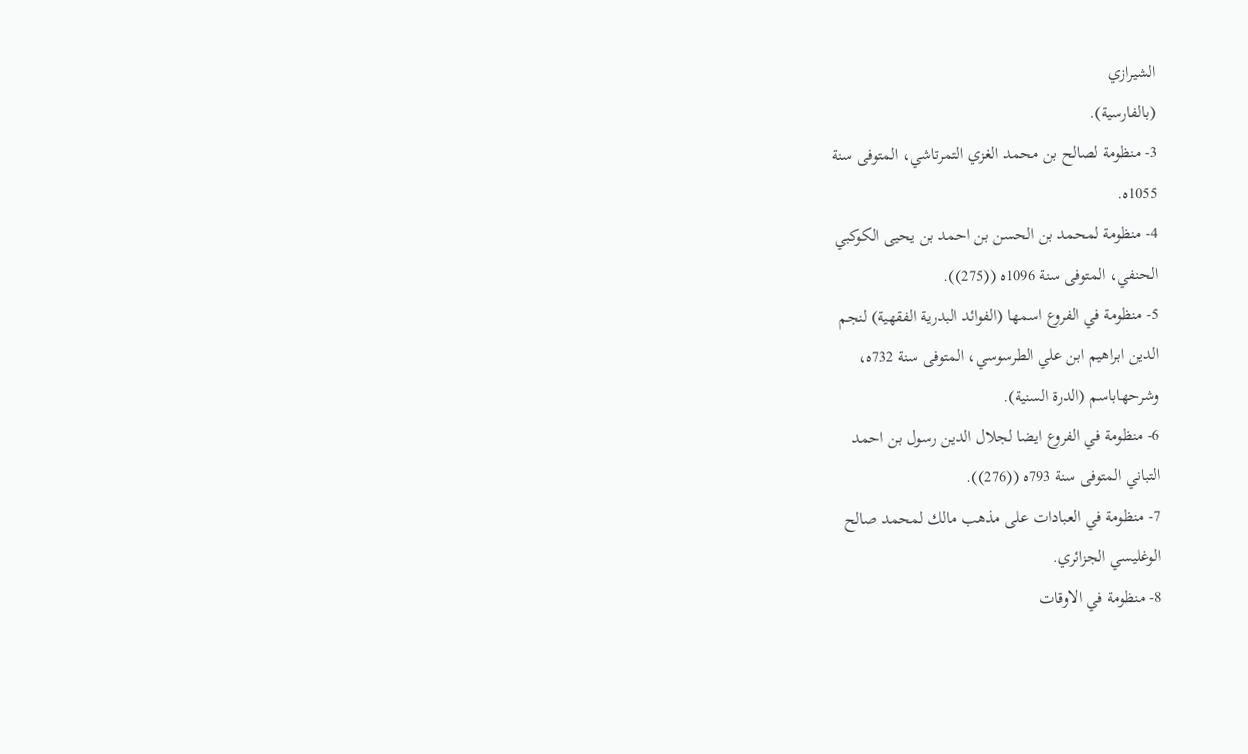الشيرازي
(بالفارسية).
3- منظومة لصالح بن محمد الغزي التمرتاشي، المتوفى سنة
1055ه.
4- منظومة لمحمد بن الحسن بن احمد بن يحيى الكوكبي
الحنفي، المتوفى سنة 1096ه ((275)).
5- منظومة في الفروع اسمها (الفوائد البدرية الفقهية) لنجم
الدين ابراهيم ابن علي الطرسوسي، المتوفى سنة 732ه،
وشرحهاباسم (الدرة السنية).
6- منظومة في الفروع ايضا لجلال الدين رسول بن احمد
التباني المتوفى سنة 793ه ((276)).
7- منظومة في العبادات على مذهب مالك لمحمد صالح
الوغليسي الجزائري.
8- منظومة في الاوقات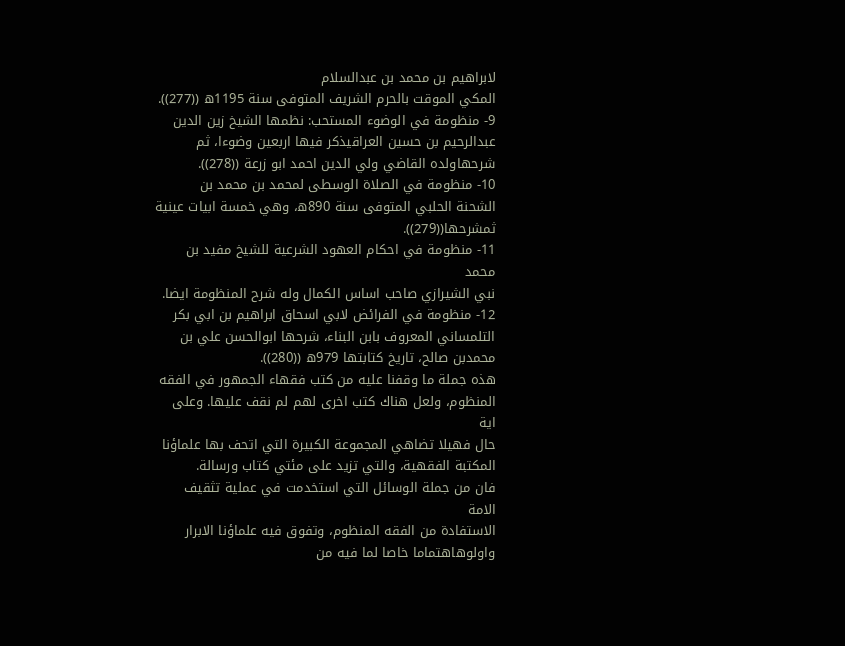لابراهيم بن محمد بن عبدالسلام
المكي الموقت بالحرم الشريف المتوفى سنة 1195ه ((277)).
9- منظومة في الوضوء المستحب: نظمها الشيخ زين الدين
عبدالرحيم بن حسين العراقيذكر فيها اربعين وضوءا، ثم
شرحهاولده القاضي ولي الدين احمد ابو زرعة ((278)).
10- منظومة في الصلاة الوسطى لمحمد بن محمد بن
الشحنة الحلبي المتوفى سنة 890ه، وهي خمسة ابيات عينية
ثمشرحها((279)).
11- منظومة في احكام العهود الشرعية للشيخ مفيد بن محمد
نبي الشيرازي صاحب اساس الكمال وله شرح المنظومة ايضا.
12- منظومة في الفرائض لابي اسحاق ابراهيم بن ابي بكر
التلمساني المعروف بابن البناء، شرحها ابوالحسن علي بن
محمدبن صالح، تاريخ كتابتها 979ه ((280)).
هذه جملة ما وقفنا عليه من كتب فقهاء الجمهور في الفقه
المنظوم، ولعل هناك كتب اخرى لهم لم نقف عليها. وعلى اية
حال فهيلا تضاهي المجموعة الكبيرة التي اتحف بها علماؤنا
المكتبة الفقهية، والتي تزيد على مئتي كتاب ورسالة.
فان من جملة الوسائل التي استخدمت في عملية تثقيف الامة
الاستفادة من الفقه المنظوم، وتفوق فيه علماؤنا الابرار
واولوهاهتماما خاصا لما فيه من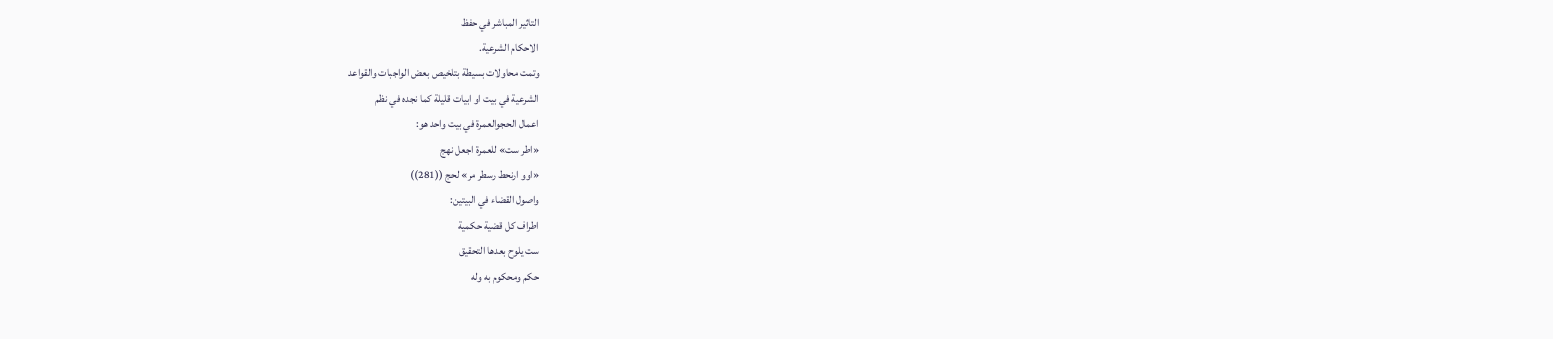التاثير المباشر في حفظ
الاحكام الشرعية.
وتمت محاولات بسيطة بتلخيص بعض الواجبات والقواعد
الشرعية في بيت او ابيات قليلة كما نجده في نظم
اعمال الحجوالعمرة في بيت واحد هو:
«اطر ست» للعمرة اجعل نهج
«اوو ارنحط رسطر مر» لحج ((281))
واصول القضاء في البيتين:
اطراف كل قضية حكمية
ست يلوح بعدها التحقيق
حكم ومحكوم به وله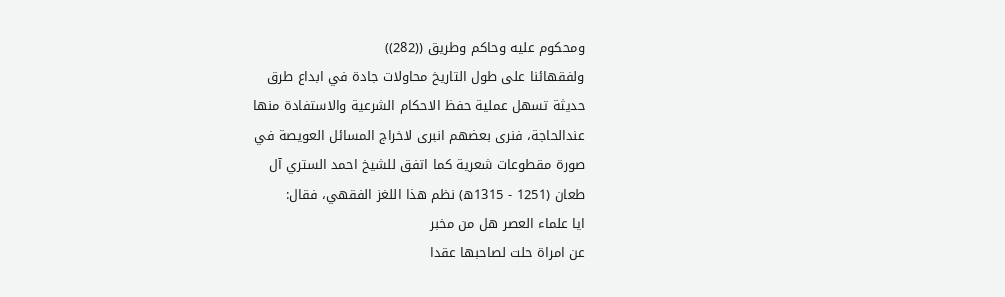ومحكوم عليه وحاكم وطريق ((282))
ولفقهائنا على طول التاريخ محاولات جادة في ابداع طرق
حديثة تسهل عملية حفظ الاحكام الشرعية والاستفادة منها
عندالحاجة، فنرى بعضهم انبرى لاخراج المسائل العويصة في
صورة مقطوعات شعرية كما اتفق للشيخ احمد الستري آل
طعان (1251 - 1315ه) نظم هذا اللغز الفقهي، فقال:
ايا علماء العصر هل من مخبر
عن امراة حلت لصاحبها عقدا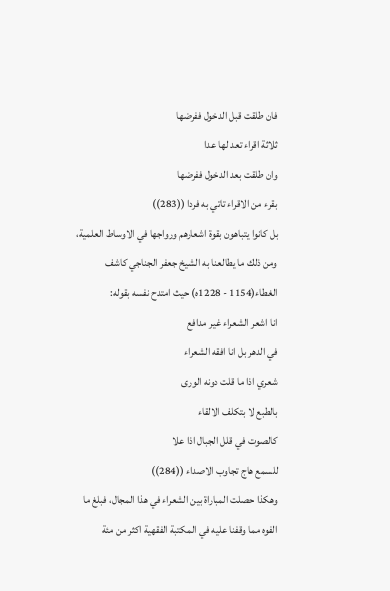فان طلقت قبل الدخول ففرضها
ثلاثة اقراء تعد لها عدا
وان طلقت بعد الدخول ففرضها
بقرء من الاقراء تاتي به فردا ((283))
بل كانوا يتباهون بقوة اشعارهم ورواجها في الاوساط العلمية،
ومن ذلك ما يطالعنا به الشيخ جعفر الجناجي كاشف
الغطاء(1154 - 1228ه) حيث امتدح نفسه بقوله:
انا اشعر الشعراء غير مدافع
في الدهر بل انا افقه الشعراء
شعري اذا ما قلت دونه الورى
بالطبع لا بتكلف الالقاء
كالصوت في قلل الجبال اذا علا
للسمع هاج تجاوب الاصداء ((284))
وهكذا حصلت المباراة بين الشعراء في هذا المجال، فبلغ ما
الفوه مما وقفنا عليه في المكتبة الفقهية اكثر من مئة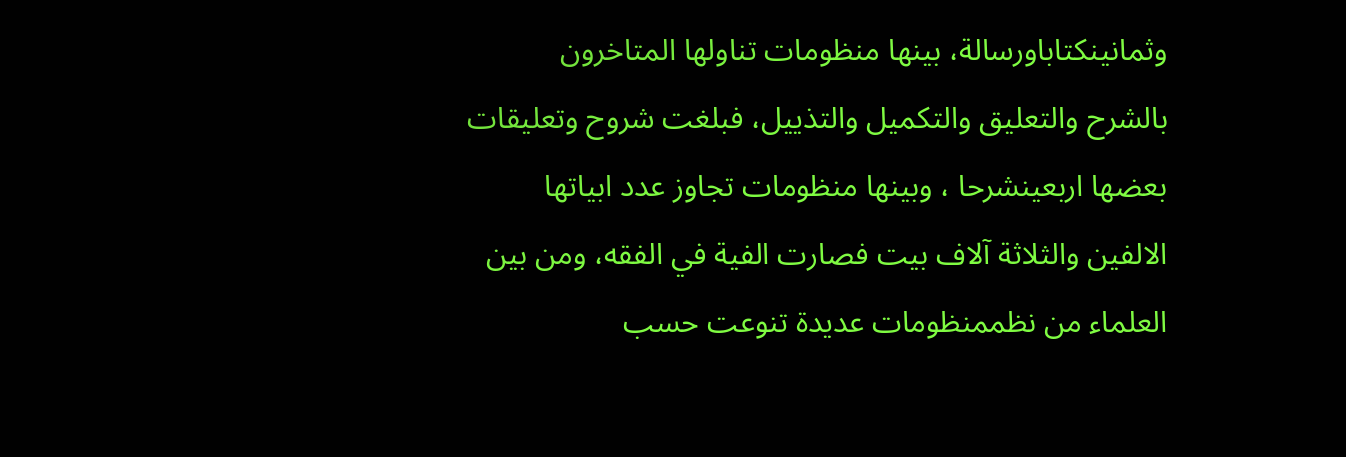وثمانينكتاباورسالة، بينها منظومات تناولها المتاخرون
بالشرح والتعليق والتكميل والتذييل، فبلغت شروح وتعليقات
بعضها اربعينشرحا ، وبينها منظومات تجاوز عدد ابياتها
الالفين والثلاثة آلاف بيت فصارت الفية في الفقه، ومن بين
العلماء من نظممنظومات عديدة تنوعت حسب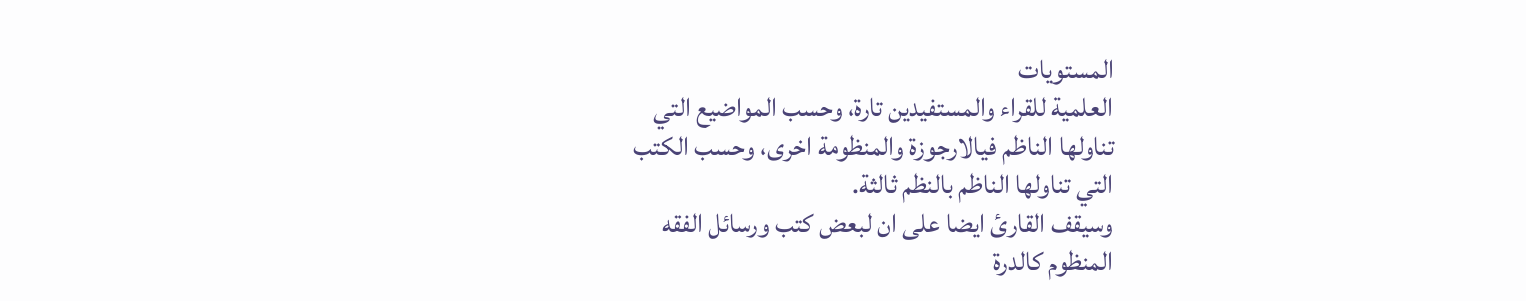المستويات
العلمية للقراء والمستفيدين تارة، وحسب المواضيع التي
تناولها الناظم فيالارجوزة والمنظومة اخرى، وحسب الكتب
التي تناولها الناظم بالنظم ثالثة.
وسيقف القارئ ايضا على ان لبعض كتب ورسائل الفقه
المنظوم كالدرة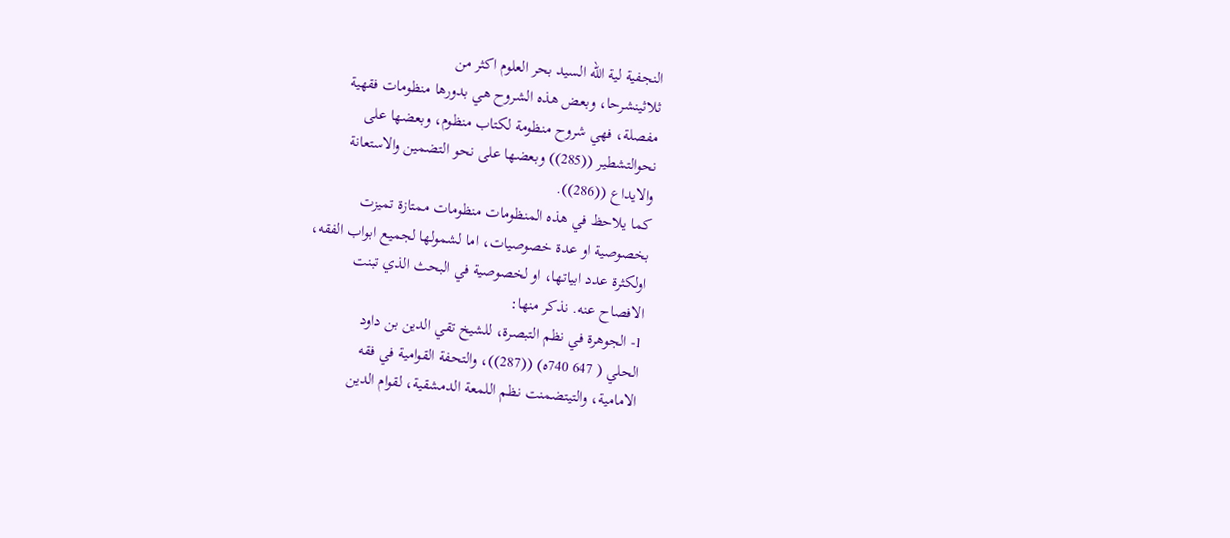النجفية لية اللّه السيد بحر العلوم اكثر من
ثلاثينشرحا، وبعض هذه الشروح هي بدورها منظومات فقهية
مفصلة، فهي شروح منظومة لكتاب منظوم، وبعضها على
نحوالتشطير ((285)) وبعضها على نحو التضمين والاستعانة
والايداع ((286)).
كما يلاحظ في هذه المنظومات منظومات ممتازة تميزت
بخصوصية او عدة خصوصيات، اما لشمولها لجميع ابواب الفقه،
اولكثرة عدد ابياتها، او لخصوصية في البحث الذي تبنت
الافصاح عنه. نذكر منها:
1- الجوهرة في نظم التبصرة، للشيخ تقي الدين بن داود
الحلي ( 647 740ه) ((287))، والتحفة القوامية في فقه
الامامية، والتيتضمنت نظم اللمعة الدمشقية، لقوام الدين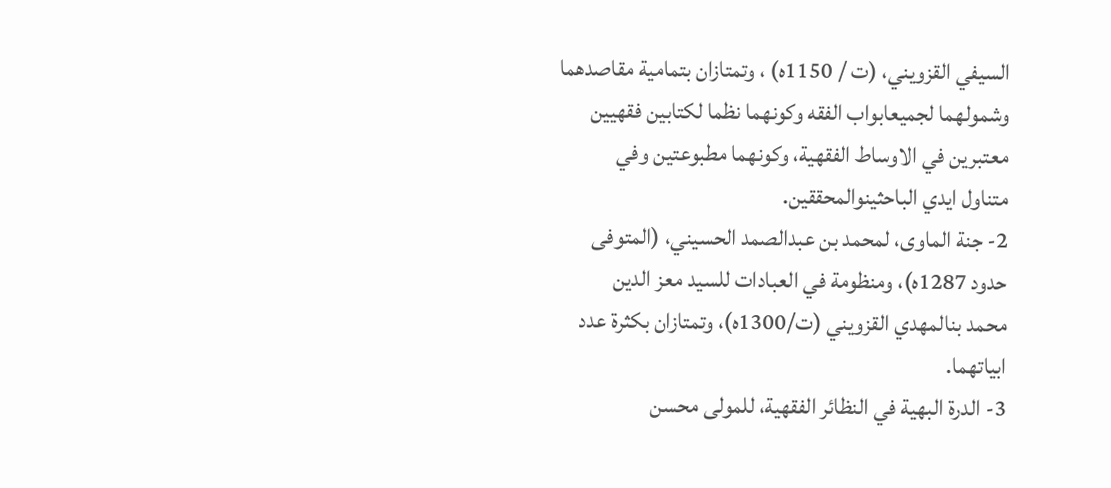السيفي القزويني، (ت / 1150ه) ، وتمتازان بتمامية مقاصدهما
وشمولهما لجميعابواب الفقه وكونهما نظما لكتابين فقهيين
معتبرين في الاوساط الفقهية، وكونهما مطبوعتين وفي
متناول ايدي الباحثينوالمحققين.
2- جنة الماوى، لمحمد بن عبدالصمد الحسيني، (المتوفى
حدود 1287ه)، ومنظومة في العبادات للسيد معز الدين
محمد بنالمهدي القزويني (ت/1300ه)، وتمتازان بكثرة عدد
ابياتهما.
3- الدرة البهية في النظائر الفقهية، للمولى محسن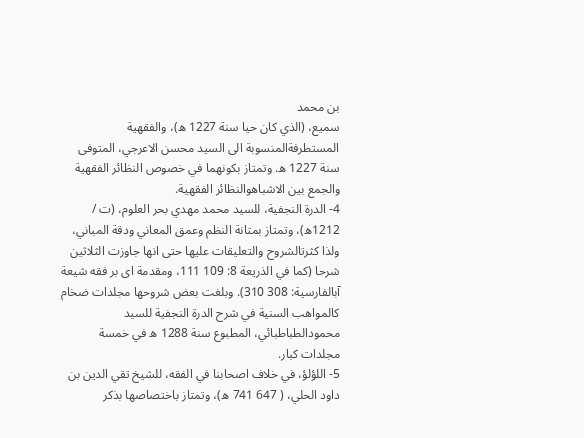بن محمد
سميع، (الذي كان حيا سنة 1227 ه)، والفقهية
المستطرفةالمنسوبة الى السيد محسن الاعرجي، المتوفى
سنة 1227 ه. وتمتاز بكونهما في خصوص النظائر الفقهية
والجمع بين الاشباهوالنظائر الفقهية.
4- الدرة النجفية، للسيد محمد مهدي بحر العلوم، (ت /
1212ه)، وتمتاز بمتانة النظم وعمق المعاني ودقة المباني،
ولذا كثرتالشروح والتعليقات عليها حتى انها جاوزت الثلاثين
شرحا (كما في الذريعة 8: 109 111، ومقدمة اى بر فقه شيعة
آبالفارسية: 308 310). وبلغت بعض شروحها مجلدات ضخام
كالمواهب السنية في شرح الدرة النجفية للسيد
محمودالطباطبائي، المطبوع سنة 1288 ه في خمسة
مجلدات كبار.
5- اللؤلؤ، في خلاف اصحابنا في الفقه، للشيخ تقي الدين بن
داود الحلي، ( 647 741 ه)، وتمتاز باختصاصها بذكر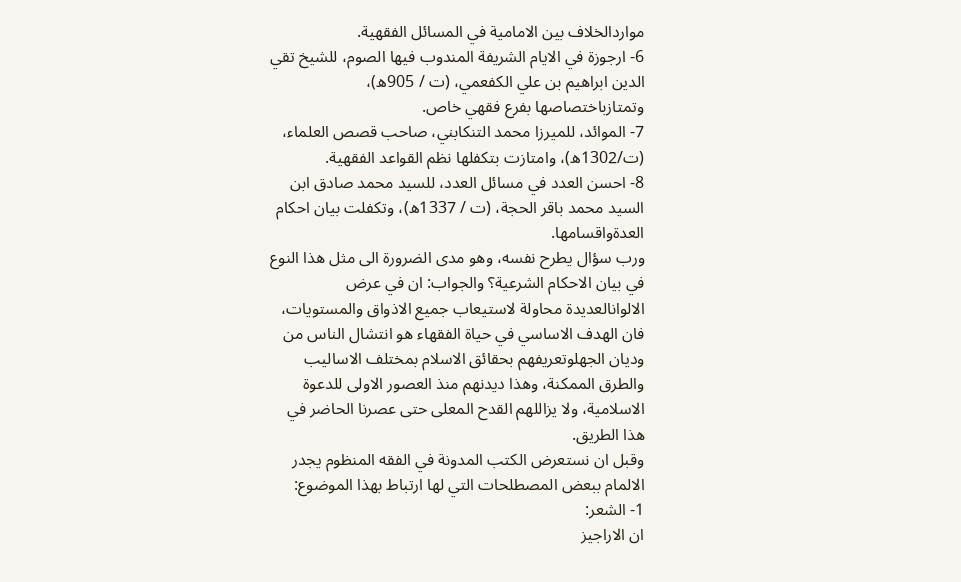مواردالخلاف بين الامامية في المسائل الفقهية.
6- ارجوزة في الايام الشريفة المندوب فيها الصوم، للشيخ تقي
الدين ابراهيم بن علي الكفعمي، (ت / 905ه)،
وتمتازباختصاصها بفرع فقهي خاص.
7- الموائد، للميرزا محمد التنكابني، صاحب قصص العلماء،
(ت/1302ه)، وامتازت بتكفلها نظم القواعد الفقهية.
8- احسن العدد في مسائل العدد، للسيد محمد صادق ابن
السيد محمد باقر الحجة، (ت / 1337ه)، وتكفلت بيان احكام
العدةواقسامها.
ورب سؤال يطرح نفسه، وهو مدى الضرورة الى مثل هذا النوع
في بيان الاحكام الشرعية؟ والجواب: ان في عرض
الالوانالعديدة محاولة لاستيعاب جميع الاذواق والمستويات،
فان الهدف الاساسي في حياة الفقهاء هو انتشال الناس من
وديان الجهلوتعريفهم بحقائق الاسلام بمختلف الاساليب
والطرق الممكنة، وهذا ديدنهم منذ العصور الاولى للدعوة
الاسلامية، ولا يزاللهم القدح المعلى حتى عصرنا الحاضر في
هذا الطريق.
وقبل ان نستعرض الكتب المدونة في الفقه المنظوم يجدر
الالمام ببعض المصطلحات التي لها ارتباط بهذا الموضوع:
1- الشعر:
ان الاراجيز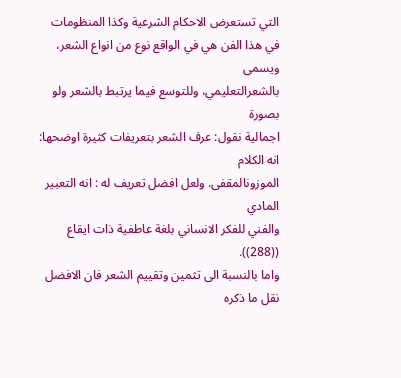التي تستعرض الاحكام الشرعية وكذا المنظومات
في هذا الفن هي في الواقع نوع من انواع الشعر، ويسمى
بالشعرالتعليمي، وللتوسع فيما يرتبط بالشعر ولو بصورة
اجمالية نقول: عرف الشعر بتعريفات كثيرة اوضحها: انه الكلام
الموزونالمقفى. ولعل افضل تعريف له : انه التعبير المادي
والفني للفكر الانساني بلغة عاطفية ذات ايقاع ((288)).
واما بالنسبة الى تثمين وتقييم الشعر فان الافضل نقل ما ذكره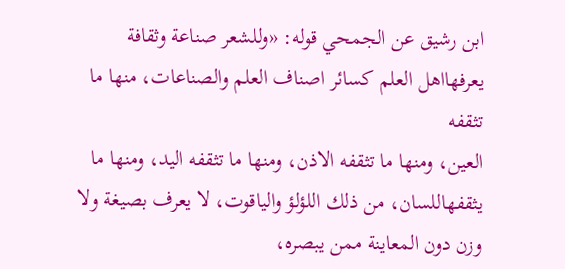ابن رشيق عن الجمحي قوله: «وللشعر صناعة وثقافة
يعرفهااهل العلم كسائر اصناف العلم والصناعات، منها ما تثقفه
العين، ومنها ما تثقفه الاذن، ومنها ما تثقفه اليد، ومنها ما
يثقفهاللسان، من ذلك اللؤلؤ والياقوت، لا يعرف بصيغة ولا
وزن دون المعاينة ممن يبصره،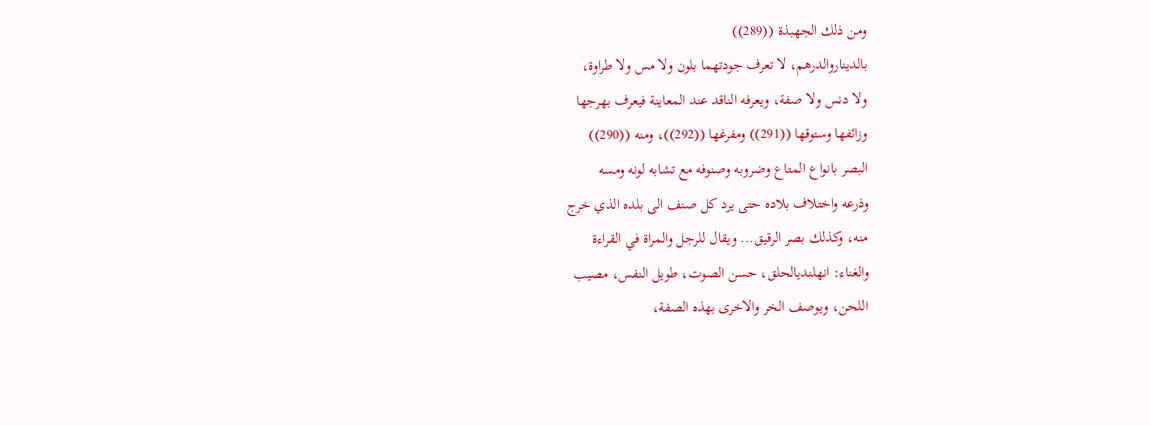ومن ذلك الجهبذة ((289))
بالديناروالدرهم، لا تعرف جودتهما بلون ولا مس ولا طراوة،
ولا دنس ولا صفة، ويعرفه الناقد عند المعاينة فيعرف بهرجها
وزائفها وستوقها ((291)) ومفرغها ((292))، ومنه ((290))
البصر بانواع المتاع وضروبه وصنوفه مع تشابه لونه ومسه
وذرعه واختلاف بلاده حتى يرد كل صنف الى بلده الذي خرج
منه، وكذلك بصر الرقيق... ويقال للرجل والمراة في القراءة
والغناء: انهلنديالحلق، حسن الصوت، طويل النفس، مصيب
اللحن، ويوصف الخر والاخرى بهذه الصفة،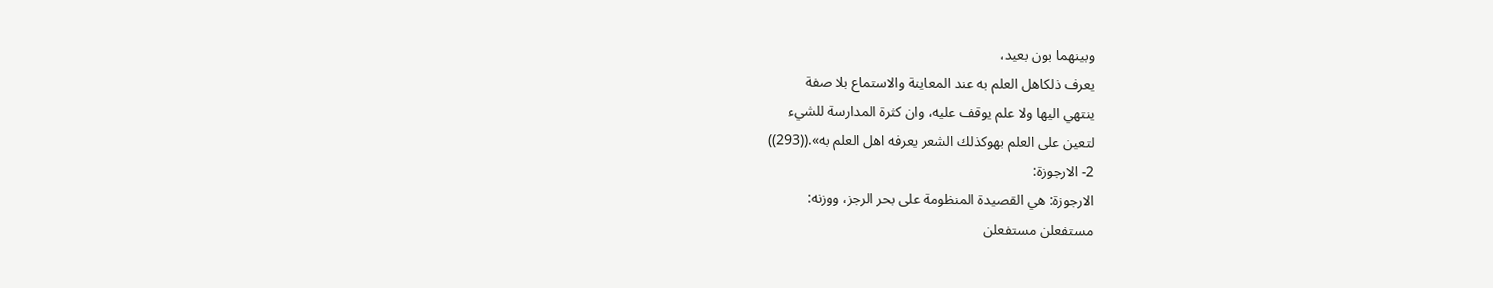وبينهما بون بعيد،
يعرف ذلكاهل العلم به عند المعاينة والاستماع بلا صفة
ينتهي اليها ولا علم يوقف عليه، وان كثرة المدارسة للشيء
لتعين على العلم بهوكذلك الشعر يعرفه اهل العلم به».((293))
2- الارجوزة:
الارجوزة: هي القصيدة المنظومة على بحر الرجز، ووزنه:
مستفعلن مستفعلن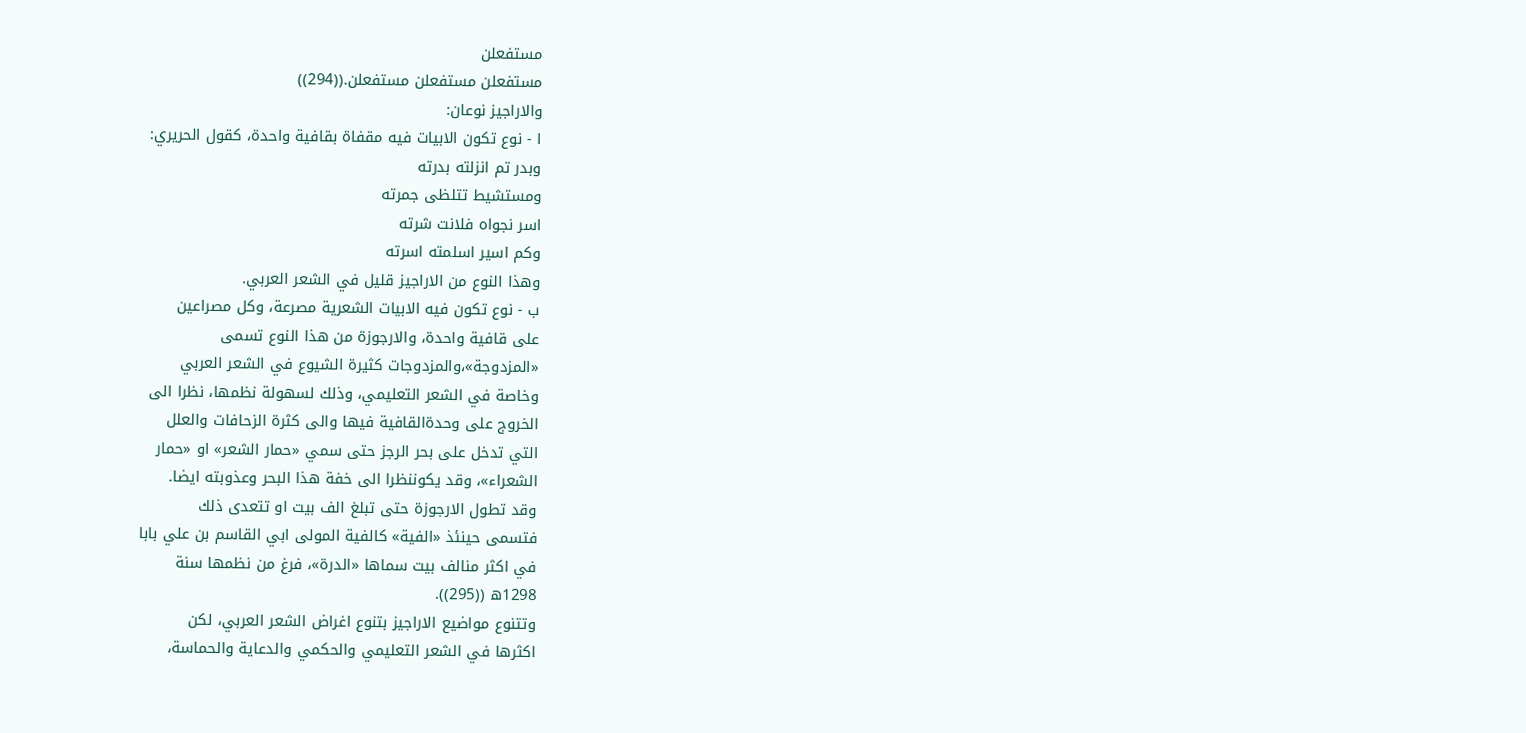مستفعلن
مستفعلن مستفعلن مستفعلن.((294))
والاراجيز نوعان:
ا - نوع تكون الابيات فيه مقفاة بقافية واحدة، كقول الحريري:
وبدر تم انزلته بدرته
ومستشيط تتلظى جمرته
اسر نجواه فلانت شرته
وكم اسير اسلمته اسرته
وهذا النوع من الاراجيز قليل في الشعر العربي.
ب - نوع تكون فيه الابيات الشعرية مصرعة، وكل مصراعين
على قافية واحدة، والارجوزة من هذا النوع تسمى
«المزدوجة»،والمزدوجات كثيرة الشيوع في الشعر العربي
وخاصة في الشعر التعليمي، وذلك لسهولة نظمها، نظرا الى
الخروج على وحدةالقافية فيها والى كثرة الزحافات والعلل
التي تدخل على بحر الرجز حتى سمي «حمار الشعر» او «حمار
الشعراء»، وقد يكوننظرا الى خفة هذا البحر وعذوبته ايضا.
وقد تطول الارجوزة حتى تبلغ الف بيت او تتعدى ذلك
فتسمى حينئذ «الفية» كالفية المولى ابي القاسم بن علي بابا
في اكثر منالف بيت سماها «الدرة»، فرغ من نظمها سنة
1298ه ((295)).
وتتنوع مواضيع الاراجيز بتنوع اغراض الشعر العربي، لكن
اكثرها في الشعر التعليمي والحكمي والدعاية والحماسة،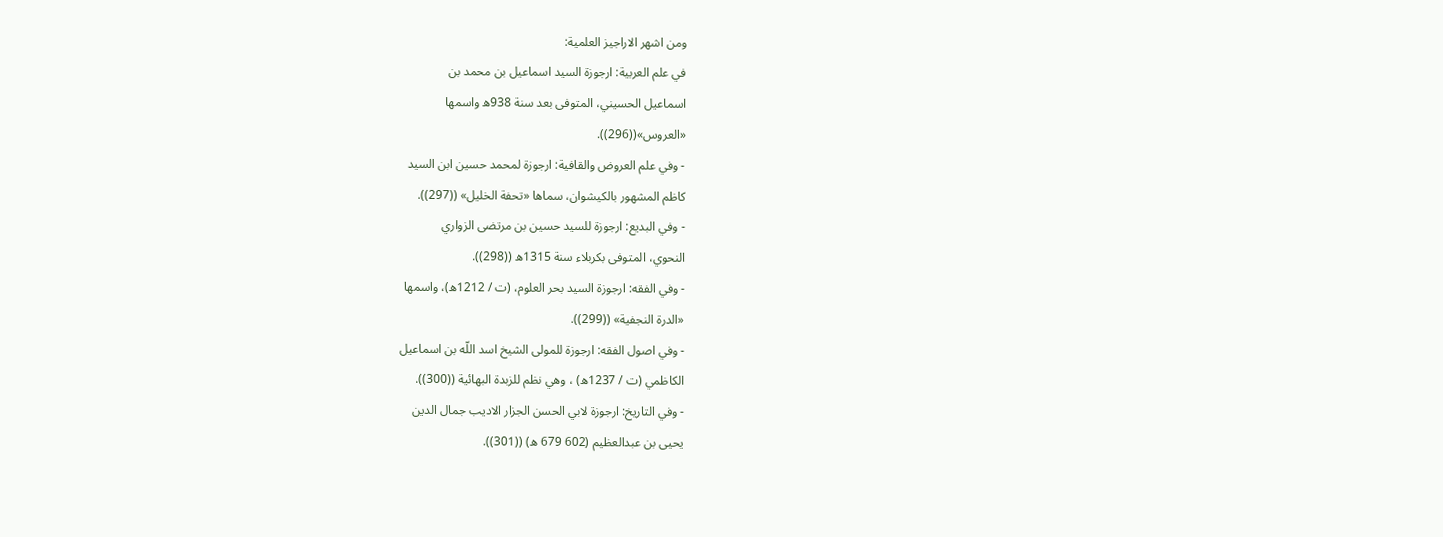ومن اشهر الاراجيز العلمية:
في علم العربية: ارجوزة السيد اسماعيل بن محمد بن
اسماعيل الحسيني، المتوفى بعد سنة 938ه واسمها
«العروس»((296)).
- وفي علم العروض والقافية: ارجوزة لمحمد حسين ابن السيد
كاظم المشهور بالكيشوان، سماها «تحفة الخليل» ((297)).
- وفي البديع: ارجوزة للسيد حسين بن مرتضى الزواري
النحوي، المتوفى بكربلاء سنة 1315ه ((298)).
- وفي الفقه: ارجوزة السيد بحر العلوم، (ت / 1212ه)، واسمها
«الدرة النجفية» ((299)).
- وفي اصول الفقه: ارجوزة للمولى الشيخ اسد اللّه بن اسماعيل
الكاظمي (ت / 1237ه) ، وهي نظم للزبدة البهائية ((300)).
- وفي التاريخ: ارجوزة لابي الحسن الجزار الاديب جمال الدين
يحيى بن عبدالعظيم (602 679 ه) ((301)).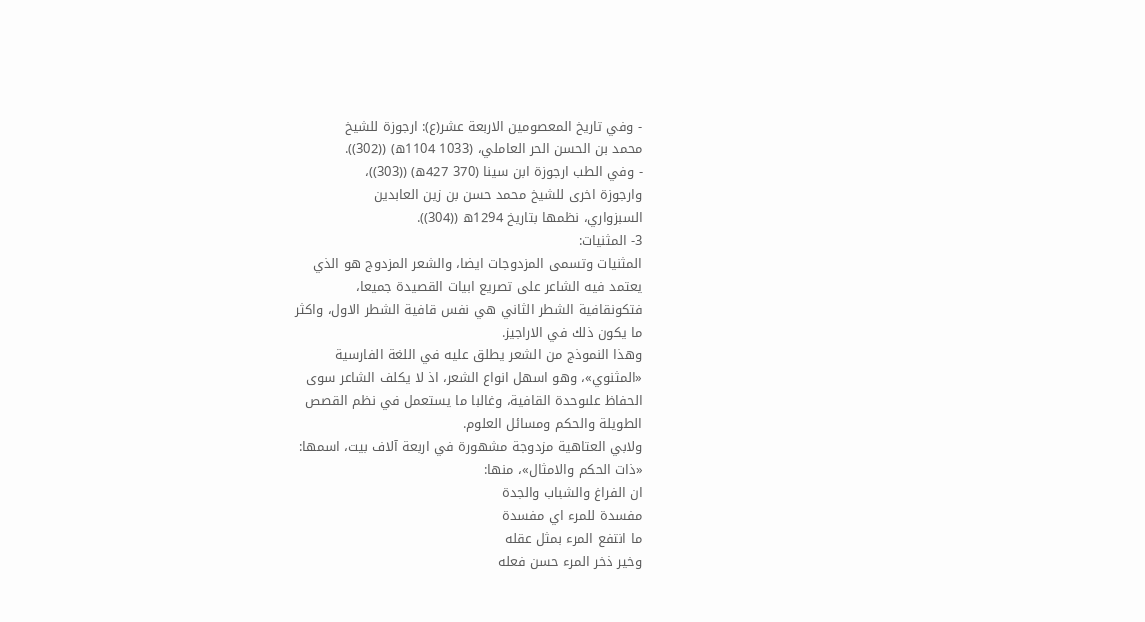- وفي تاريخ المعصومين الاربعة عشر(ع): ارجوزة للشيخ
محمد بن الحسن الحر العاملي، (1033 1104ه) ((302)).
- وفي الطب ارجوزة ابن سينا (370 427ه) ((303))،
وارجوزة اخرى للشيخ محمد حسن بن زين العابدين
السبزواري، نظمها بتاريخ 1294ه ((304)).
3- المثنيات:
المثنيات وتسمى المزدوجات ايضا، والشعر المزدوج هو الذي
يعتمد فيه الشاعر على تصريع ابيات القصيدة جميعا،
فتكونقافية الشطر الثاني هي نفس قافية الشطر الاول، واكثر
ما يكون ذلك في الاراجيز.
وهذا النموذج من الشعر يطلق عليه في اللغة الفارسية
«المثنوي»، وهو اسهل انواع الشعر، اذ لا يكلف الشاعر سوى
الحفاظ علىوحدة القافية، وغالبا ما يستعمل في نظم القصص
الطويلة والحكم ومسائل العلوم.
ولابي العتاهية مزدوجة مشهورة في اربعة آلاف بيت، اسمها:
«ذات الحكم والامثال»، منها:
ان الفراغ والشباب والجدة
مفسدة للمرء اي مفسدة
ما انتفع المرء بمثل عقله
وخير ذخر المرء حسن فعله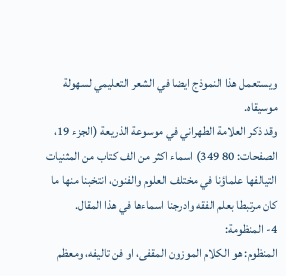ويستعمل هذا النموذج ايضا في الشعر التعليمي لسهولة
موسيقاه.
وقد ذكر العلامة الطهراني في موسوعة الذريعة (الجزء 19،
الصفحات: 80 349) اسماء اكثر من الف كتاب من المثنيات
التيالفها علماؤنا في مختلف العلوم والفنون، انتخبنا منها ما
كان مرتبطا بعلم الفقه وادرجنا اسماءها في هذا المقال.
4- المنظومة:
المنظوم: هو الكلام الموزون المقفى، او فن تاليفه، ومعظم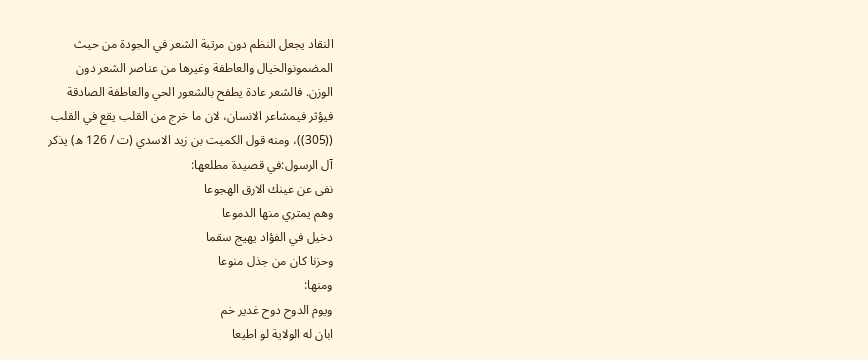النقاد يجعل النظم دون مرتبة الشعر في الجودة من حيث
المضمونوالخيال والعاطفة وغيرها من عناصر الشعر دون
الوزن. فالشعر عادة يطفح بالشعور الحي والعاطفة الصادقة
فيؤثر فيمشاعر الانسان، لان ما خرج من القلب يقع في القلب
((305))، ومنه قول الكميت بن زيد الاسدي (ت / 126 ه) يذكر
آل الرسول:في قصيدة مطلعها:
نفى عن عينك الارق الهجوعا
وهم يمتري منها الدموعا
دخيل في الفؤاد يهيج سقما
وحزنا كان من جذل منوعا
ومنها:
ويوم الدوح دوح غدير خم
ابان له الولاية لو اطيعا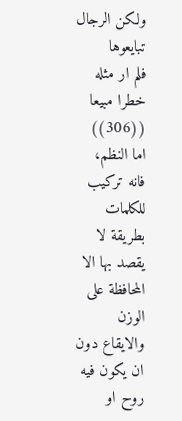ولكن الرجال تبايعوها
فلم ار مثله خطرا مبيعا ((306))
اما النظم، فانه تركيب للكلمات بطريقة لا يقصد بها الا
المحافظة على الوزن والايقاع دون ان يكون فيه روح او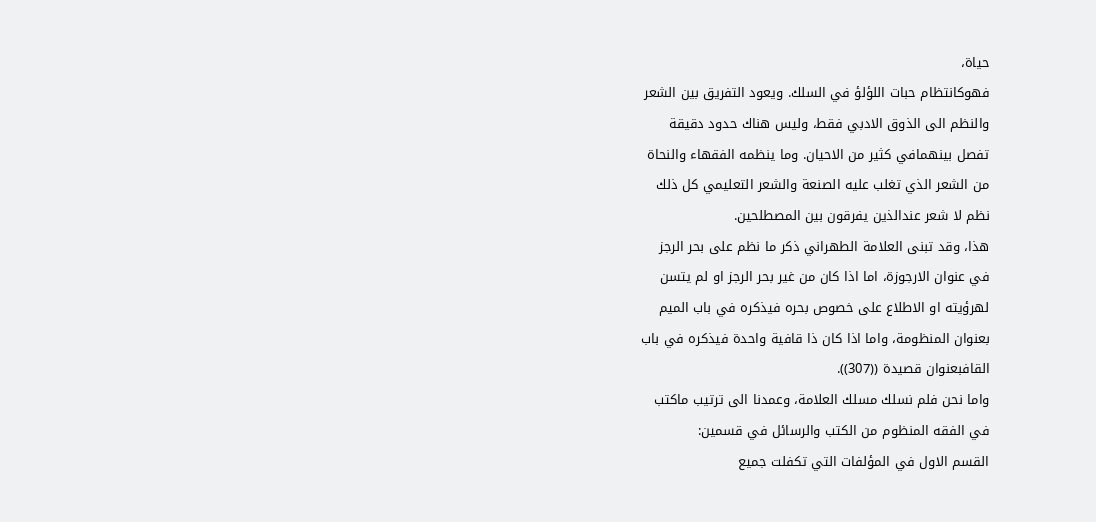حياة،
فهوكانتظام حبات اللؤلؤ في السلك. ويعود التفريق بين الشعر
والنظم الى الذوق الادبي فقط، وليس هناك حدود دقيقة
تفصل بينهمافي كثير من الاحيان. وما ينظمه الفقهاء والنحاة
من الشعر الذي تغلب عليه الصنعة والشعر التعليمي كل ذلك
نظم لا شعر عندالذين يفرقون بين المصطلحين.
هذا، وقد تبنى العلامة الطهراني ذكر ما نظم على بحر الرجز
في عنوان الارجوزة، اما اذا كان من غير بحر الرجز او لم يتسن
لهرؤيته او الاطلاع على خصوص بحره فيذكره في باب الميم
بعنوان المنظومة، واما اذا كان ذا قافية واحدة فيذكره في باب
القافبعنوان قصيدة ((307)).
واما نحن فلم نسلك مسلك العلامة، وعمدنا الى ترتيب ماكتب
في الفقه المنظوم من الكتب والرسائل في قسمين:
القسم الاول في المؤلفات التي تكفلت جميع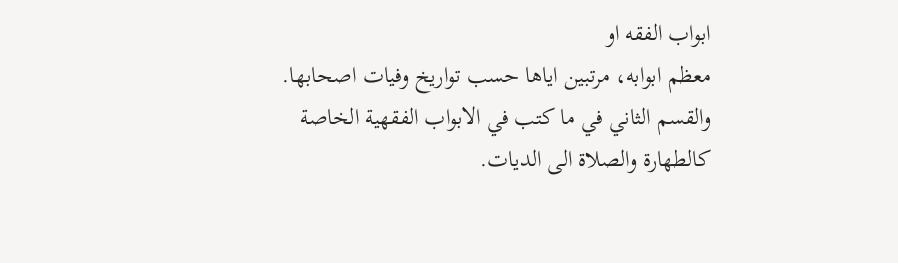ابواب الفقه او
معظم ابوابه، مرتبين اياها حسب تواريخ وفيات اصحابها.
والقسم الثاني في ما كتب في الابواب الفقهية الخاصة
كالطهارة والصلاة الى الديات.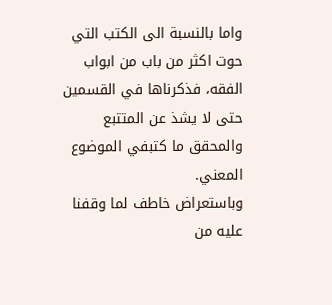واما بالنسبة الى الكتب التي حوت اكثر من باب من ابواب
الفقه، فذكرناها في القسمين حتى لا يشذ عن المتتبع
والمحقق ما كتبفي الموضوع المعني.
وباستعراض خاطف لما وقفنا عليه من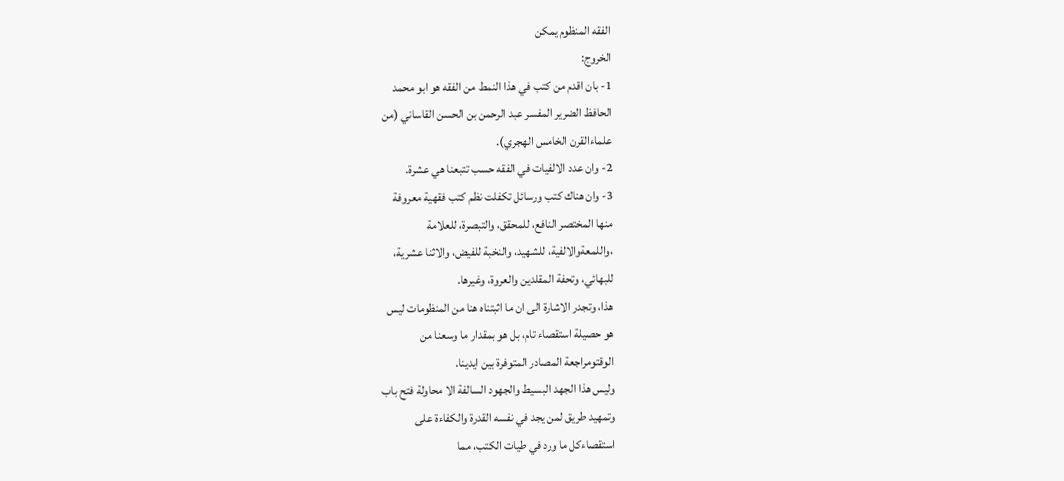الفقه المنظوم يمكن
الخروج:
1- بان اقدم من كتب في هذا النمط من الفقه هو ابو محمد
الحافظ الضرير المفسر عبد الرحمن بن الحسن القاساني (من
علماءالقرن الخامس الهجري).
2- وان عدد الالفيات في الفقه حسب تتبعنا هي عشرة.
3- وان هناك كتب ورسائل تكفلت نظم كتب فقهية معروفة
منها المختصر النافع، للمحقق، والتبصرة، للعلامة
،واللمعةوالالفية، للشهيد، والنخبة للفيض، والاثنا عشرية،
للبهائي، وتحفة المقلدين والعروة، وغيرها.
هذا، وتجدر الاشارة الى ان ما اثبتناه هنا من المنظومات ليس
هو حصيلة استقصاء تام، بل هو بمقدار ما وسعنا من
الوقتومراجعة المصادر المتوفرة بين ايدينا.
وليس هذا الجهد البسيط والجهود السالفة الا محاولة فتح باب
وتمهيد طريق لمن يجد في نفسه القدرة والكفاءة على
استقصاءكل ما ورد في طيات الكتب، مما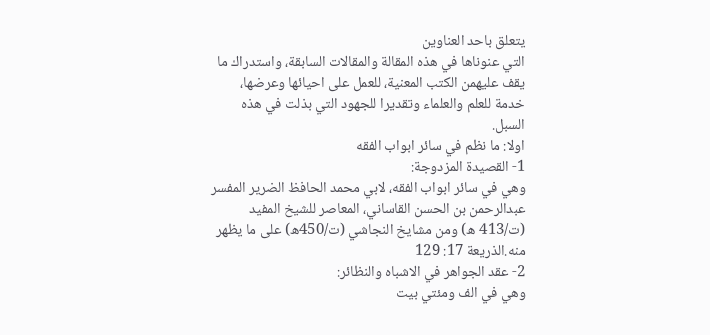يتعلق باحد العناوين
التي عنوناها في هذه المقالة والمقالات السابقة، واستدراك ما
يقف عليهمن الكتب المعنية، للعمل على احيائها وعرضها،
خدمة للعلم والعلماء وتقديرا للجهود التي بذلت في هذه
السبل.
اولا: ما نظم في سائر ابواب الفقه
1- القصيدة المزدوجة:
وهي في سائر ابواب الفقه، لابي محمد الحافظ الضرير المفسر
عبدالرحمن بن الحسن القاساني، المعاصر للشيخ المفيد
(ت/413 ه) ومن مشايخ النجاشي (ت/450ه) على ما يظهر
منه.الذريعة 17: 129
2- عقد الجواهر في الاشباه والنظائر:
وهي في الف ومئتي بيت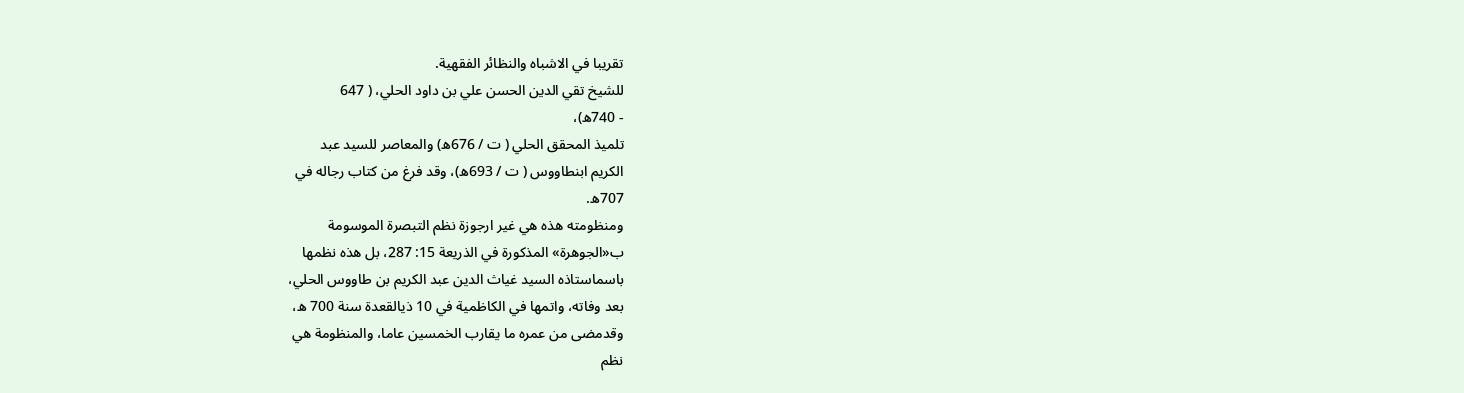تقريبا في الاشباه والنظائر الفقهية.
للشيخ تقي الدين الحسن علي بن داود الحلي، ( 647
- 740ه)،
تلميذ المحقق الحلي ( ت / 676ه) والمعاصر للسيد عبد
الكريم ابنطاووس ( ت / 693ه)، وقد فرغ من كتاب رجاله في
707ه.
ومنظومته هذه هي غير ارجوزة نظم التبصرة الموسومة
ب«الجوهرة» المذكورة في الذريعة 15: 287، بل هذه نظمها
باسماستاذه السيد غياث الدين عبد الكريم بن طاووس الحلي،
بعد وفاته، واتمها في الكاظمية في 10 ذيالقعدة سنة 700 ه،
وقدمضى من عمره ما يقارب الخمسين عاما، والمنظومة هي
نظم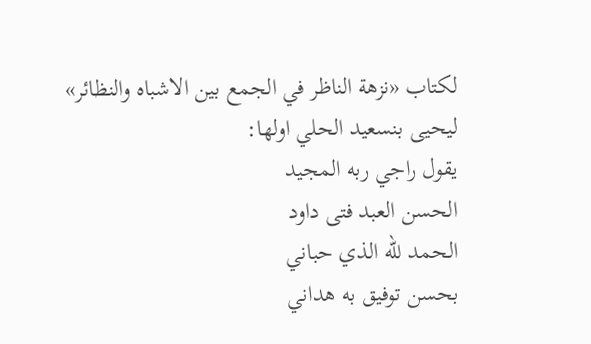لكتاب «نزهة الناظر في الجمع بين الاشباه والنظائر»
ليحيى بنسعيد الحلي اولها:
يقول راجي ربه المجيد
الحسن العبد فتى داود
الحمد للّه الذي حباني
بحسن توفيق به هداني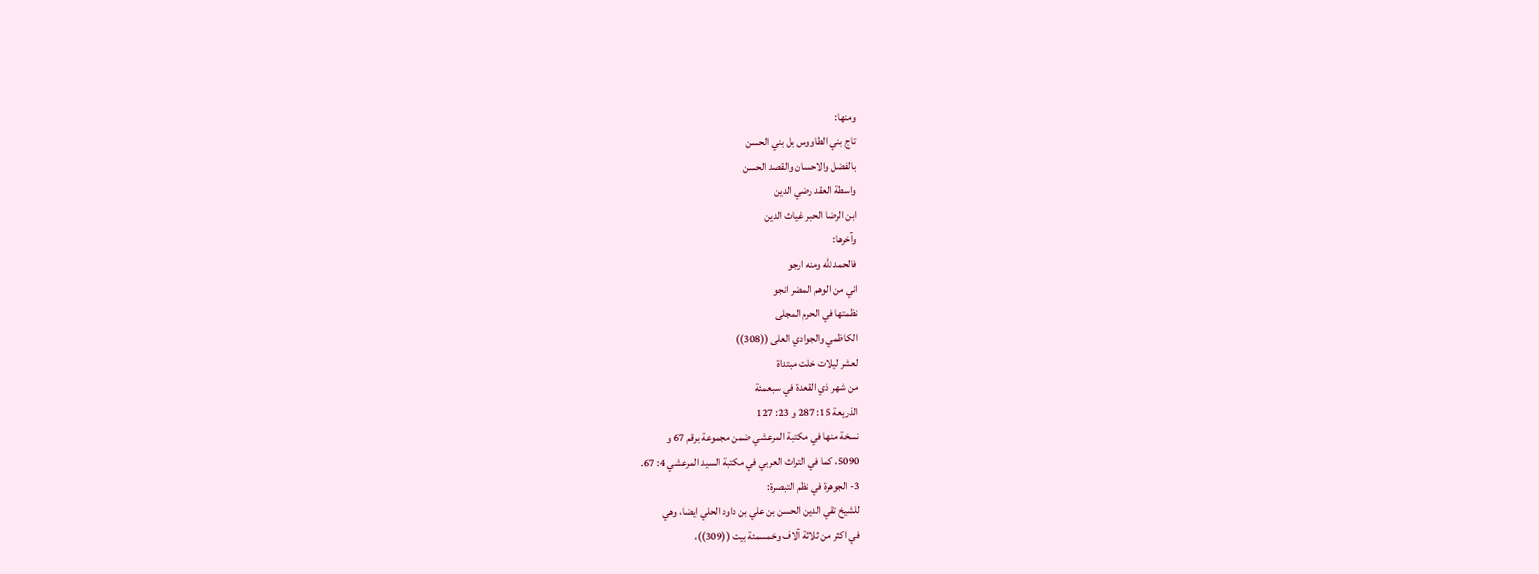ومنها:
تاج بني الطاووس بل بني الحسن
بالفضل والاحسان والقصد الحسن
واسطة العقد رضي الدين
ابن الرضا الحبر غياث الدين
وآخرها:
فالحمد للّه ومنه ارجو
اني من الوهم المضر انجو
نظمتها في الحرم المجلى
الكاظمي والجوادي العلى ((308))
لعشر ليلات خلت مبتداة
من شهر ذي القعدة في سبعمئة
الذريعة 15: 287 و 23: 127
نسخة منها في مكتبة المرعشي ضمن مجموعة برقم 67 و
5090، كما في التراث العربي في مكتبة السيد المرعشي 4: 67.
3- الجوهرة في نظم التبصرة:
للشيخ تقي الدين الحسن بن علي بن داود الحلي ايضا، وهي
في اكثر من ثلاثة آلاف وخمسمئة بيت ((309))،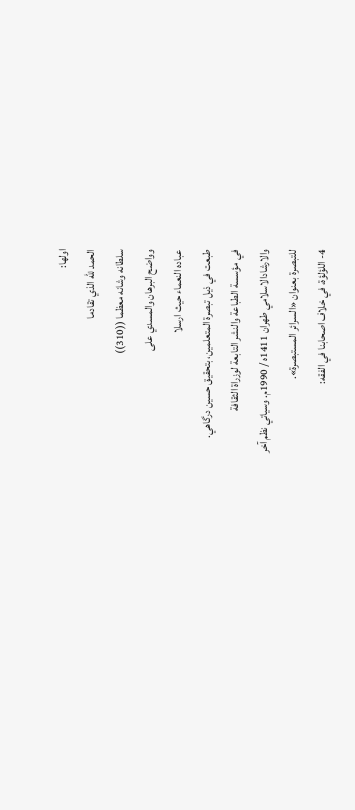اولها:
الحمد للّه الذي تقادما
سلطانه وشانه معظما ((310))
وواضح البرهان والمسدي على
عباده النعماء حيث ارسلا
طبعت في ذيل تبصرة المتعلمين، بتحقيق حسين درگاهي.
في مؤسسة الطباعة والنشر التابعة لوزراة الثقافة
والارشادالاسلامي طهران 1411ه / 1990م. وسياتي نظم آخر
للتبصرة بعنوان «السرائر المستبصرة».
4- اللؤلؤة، في خلاف اصحابنا في الفقه: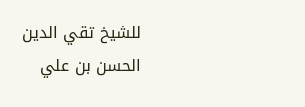للشيخ تقي الدين الحسن بن علي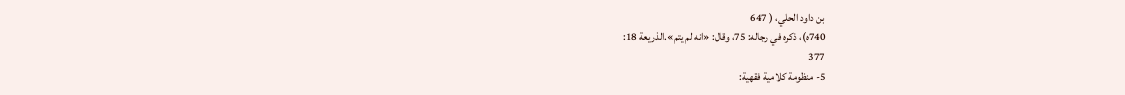بن داود الحلي، ( 647
740ه)، ذكره في رجاله: 75، وقال: «انه لم يتم».الذريعة 18:
377
5- منظومة كلامية فقهية: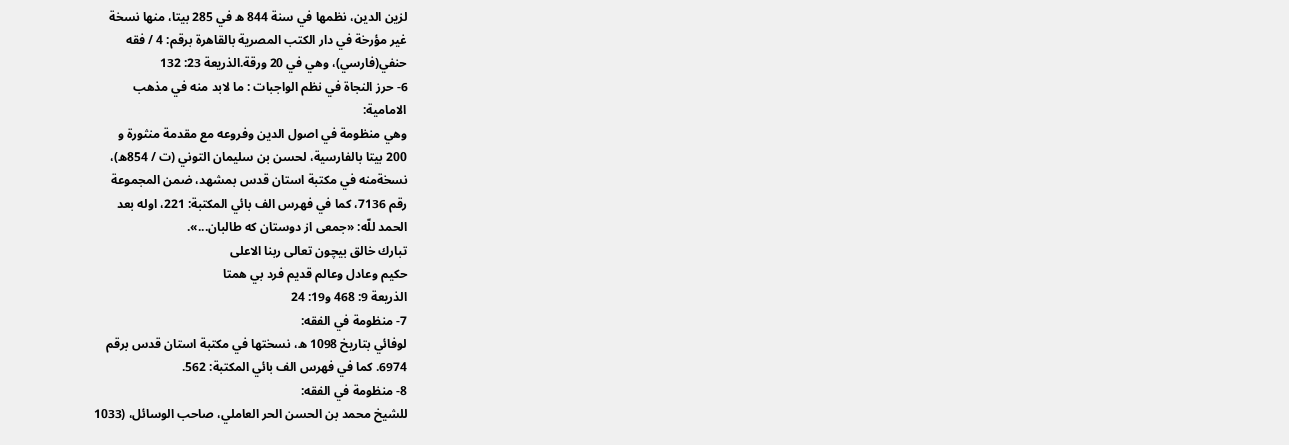لزين الدين، نظمها في سنة 844 ه في 285 بيتا، منها نسخة
غير مؤرخة في دار الكتب المصرية بالقاهرة برقم: 4 / فقه
حنفي(فارسي)، وهي في 20 ورقة.الذريعة 23: 132
6- حرز النجاة في نظم الواجبات : ما لابد منه في مذهب
الامامية:
وهي منظومة في اصول الدين وفروعه مع مقدمة منثورة و
200 بيتا بالفارسية، لحسن بن سليمان التوني (ت / 854ه)،
نسخةمنه في مكتبة استان قدس بمشهد، ضمن المجموعة
رقم 7136، كما في فهرس الف بائي المكتبة: 221، اوله بعد
الحمد للّه: «جمعى از دوستان كه طالبان...».
تبارك خالق بيچون تعالى ربنا الاعلى
حكيم وعادل وعالم قديم فرد بي همتا
الذريعة 9: 468 و19: 24
7- منظومة في الفقه:
لوفائي بتاريخ 1098 ه، نسختها في مكتبة استان قدس برقم
6974. كما في فهرس الف بائي المكتبة: 562.
8- منظومة في الفقه:
للشيخ محمد بن الحسن الحر العاملي، صاحب الوسائل، (1033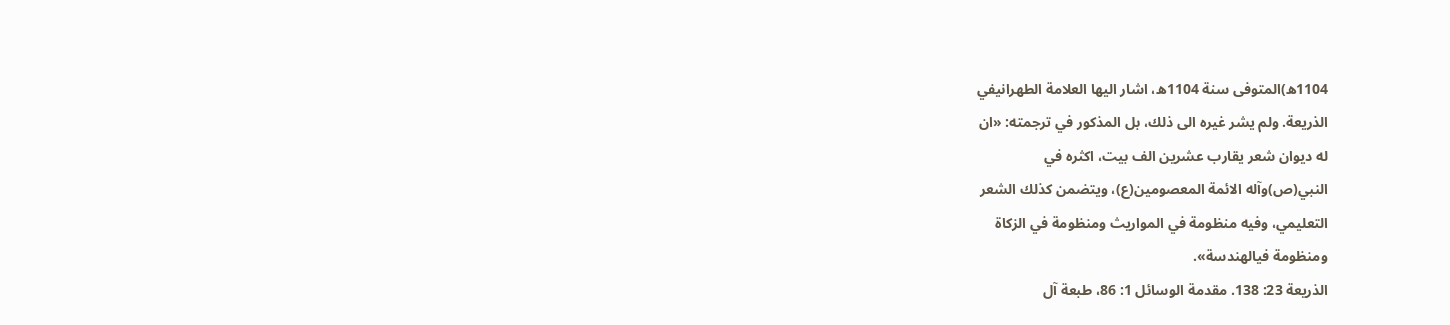1104ه)المتوفى سنة 1104ه، اشار اليها العلامة الطهرانيفي
الذريعة. ولم يشر غيره الى ذلك، بل المذكور في ترجمته: «ان
له ديوان شعر يقارب عشرين الف بيت، اكثره في
النبي(ص)وآله الائمة المعصومين(ع)، ويتضمن كذلك الشعر
التعليمي، وفيه منظومة في المواريث ومنظومة في الزكاة
ومنظومة فيالهندسة».
الذريعة 23: 138. مقدمة الوسائل 1: 86، طبعة آل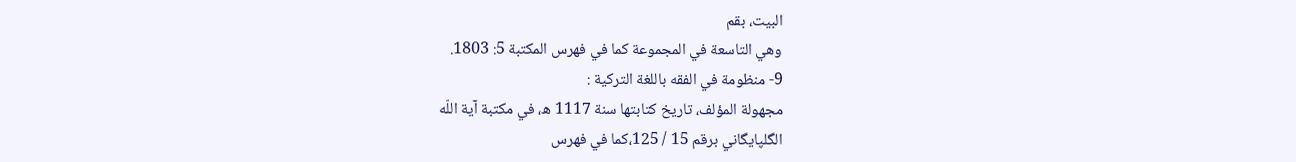البيت، بقم
وهي التاسعة في المجموعة كما في فهرس المكتبة 5: 1803.
9- منظومة في الفقه باللغة التركية :
مجهولة المؤلف، تاريخ كتابتها سنة 1117 ه، في مكتبة آية اللّه
الگلپايگاني برقم 15 / 125،كما في فهرس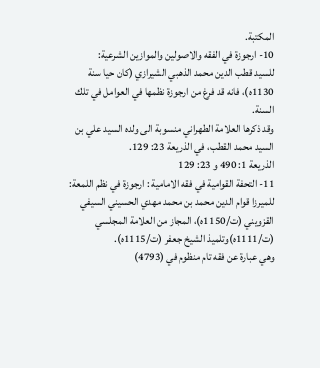المكتبة.
10- ارجوزة في الفقه والاصولين والموازين الشرعية:
للسيد قطب الدين محمد الذهبي الشيرازي (كان حيا سنة
1130ه)، فانه قد فرغ من ارجوزة نظمها في العوامل في تلك
السنة.
وقد ذكرها العلامة الطهراني منسوبة الى ولده السيد علي بن
السيد محمد القطب، في الذريعة 23: 129.
الذريعة 1: 490 و 23: 129
11- التحفة القوامية في فقه الامامية : ارجوزة في نظم اللمعة:
للميرزا قوام الدين محمد بن محمد مهدي الحسيني السيفي
القزويني (ت/1150ه)، المجاز من العلامة المجلسي
(ت/1111ه)وتلميذ الشيخ جعفر (ت/1115ه).
وهي عبارة عن فقه تام منظوم في (4793)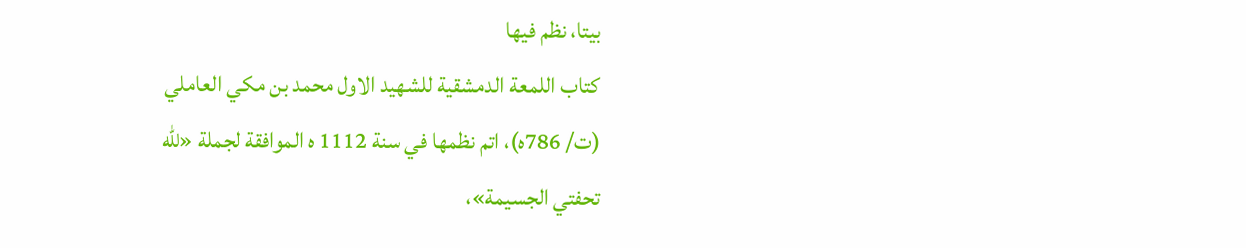بيتا، نظم فيها
كتاب اللمعة الدمشقية للشهيد الاول محمد بن مكي العاملي
(ت/ 786ه)، اتم نظمها في سنة 1112 ه الموافقة لجملة «للّه
تحفتي الجسيمة»،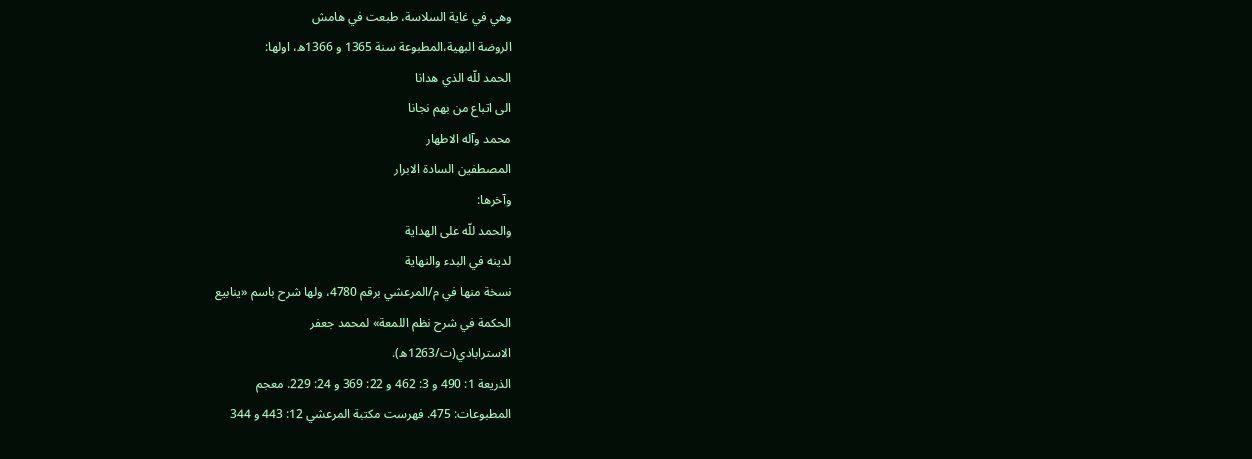وهي في غاية السلاسة، طبعت في هامش
الروضة البهية،المطبوعة سنة 1365 و 1366ه، اولها:
الحمد للّه الذي هدانا
الى اتباع من بهم نجانا
محمد وآله الاطهار
المصطفين السادة الابرار
وآخرها:
والحمد للّه على الهداية
لدينه في البدء والنهاية
نسخة منها في م/المرعشي برقم 4780، ولها شرح باسم «ينابيع
الحكمة في شرح نظم اللمعة» لمحمد جعفر
الاسترابادي(ت/1263ه).
الذريعة 1: 490 و 3: 462 و 22: 369 و 24: 229. معجم
المطبوعات: 475. فهرست مكتبة المرعشي 12: 443 و 344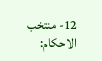12- منتخب الاحكام: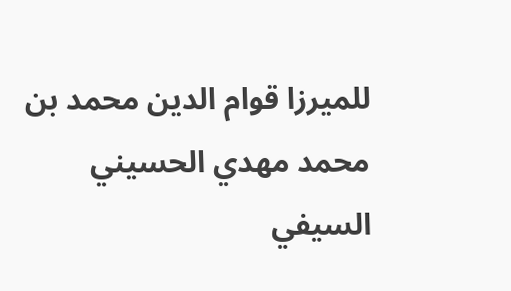للميرزا قوام الدين محمد بن محمد مهدي الحسيني السيفي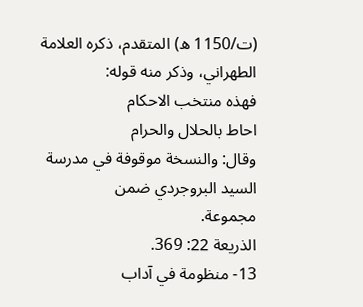(ت/1150 ه) المتقدم، ذكره العلامة الطهراني، وذكر منه قوله:
فهذه منتخب الاحكام
احاط بالحلال والحرام
وقال: والنسخة موقوفة في مدرسة السيد البروجردي ضمن
مجموعة.
الذريعة 22: 369.
13- منظومة في آداب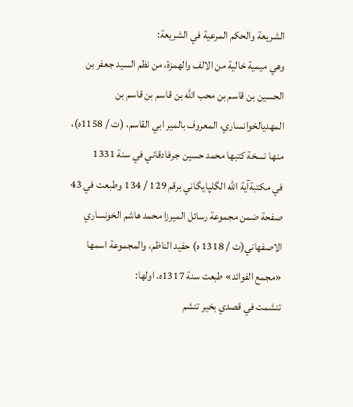الشريعة والحكم المرعية في الشريعة:
وهي ميمية خالية من الالف والهمزة، من نظم السيد جعفر بن
الحسين بن قاسم بن محب اللّه بن قاسم بن قاسم بن
المهديالخوانساري، المعروف بالمير ابي القاسم، (ت / 1158ه)،
منها نسخة كتبها محمد حسين جرفادقاني في سنة 1331
في مكتبةآية اللّه الگلپايگاني برقم 129 / 134 وطبعت في 43
صفحة ضمن مجموعة رسائل الميرزا محمد هاشم الخونساري
الاصفهاني(ت / 1318 ه) حفيد الناظم، والمجموعة اسمها
«مجمع الفوائد» طبعت سنة 1317ه. اولها:
تنشمت في قصدي بخير تنشم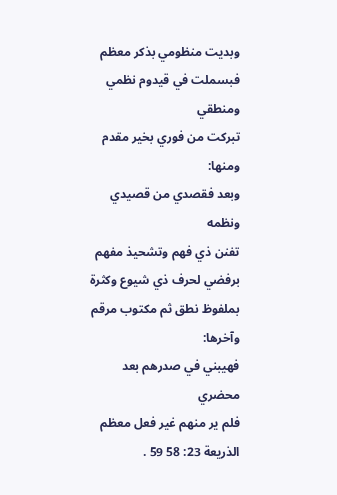وبديت منظومي بذكر معظم
فبسملت في قيدوم نظمي ومنطقي
تبركت من فوري بخير مقدم
ومنها:
وبعد فقصدي من قصيدي ونظمه
تفنن ذي فهم وتشحيذ مفهم
برفضي لحرف ذي شيوع وكثرة
بملفوظ نطق ثم مكتوب مرقم
وآخرها:
فهيبني في صدرهم بعد محضري
فلم ير منهم غير فعل معظم
الذريعة 23: 58 59 .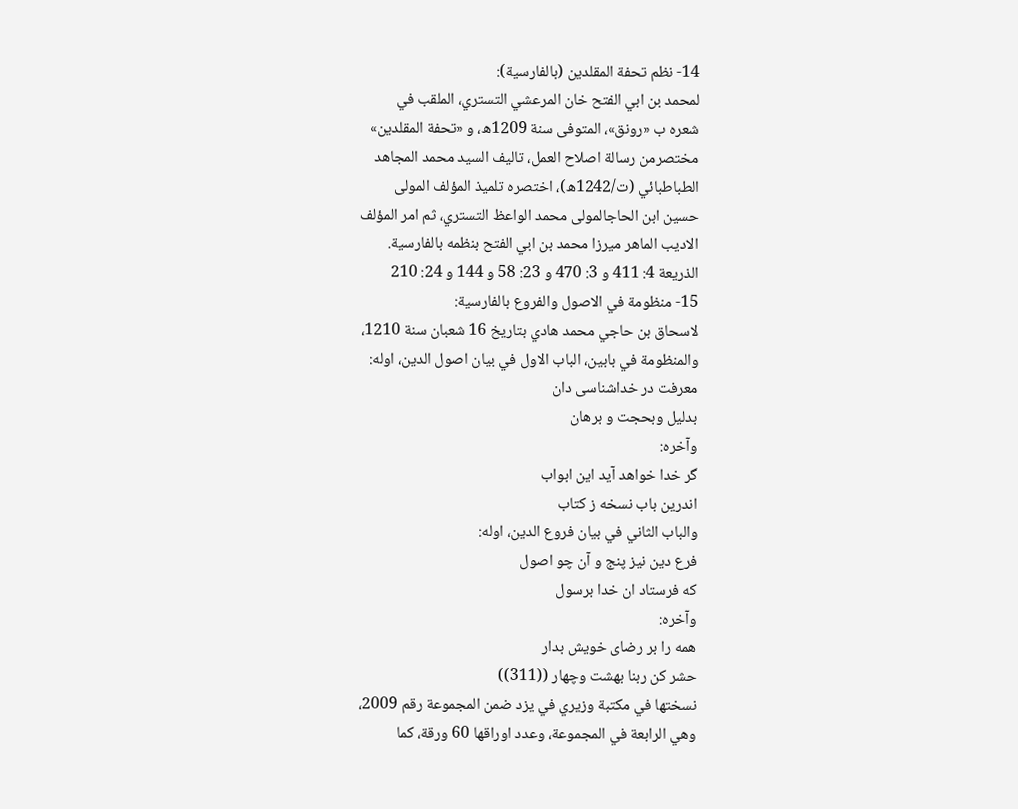14- نظم تحفة المقلدين (بالفارسية):
لمحمد بن ابي الفتح خان المرعشي التستري، الملقب في
شعره ب «رونق»، المتوفى سنة 1209ه، و «تحفة المقلدين»
مختصرمن رسالة اصلاح العمل، تاليف السيد محمد المجاهد
الطباطبائي (ت/1242ه)، اختصره تلميذ المؤلف المولى
حسين ابن الحاجالمولى محمد الواعظ التستري، ثم امر المؤلف
الاديب الماهر ميرزا محمد بن ابي الفتح بنظمه بالفارسية.
الذريعة 4: 411 و 3: 470 و 23: 58 و 144 و 24: 210
15- منظومة في الاصول والفروع بالفارسية:
لاسحاق بن حاجي محمد هادي بتاريخ 16 شعبان سنة 1210،
والمنظومة في بابين، الباب الاول في بيان اصول الدين، اوله:
معرفت در خداشناسى دان
بدليل وبحجت و برهان
وآخره:
گر خدا خواهد آيد اين ابواب
اندرين باب نسخه ز كتاب
والباب الثاني في بيان فروع الدين، اوله:
فرع دين نيز پنج و آن چو اصول
كه فرستاد ان خدا برسول
وآخره:
همه را بر رضاى خويش بدار
حشر كن ربنا بهشت وچهار ((311))
نسختها في مكتبة وزيري في يزد ضمن المجموعة رقم 2009،
وهي الرابعة في المجموعة، وعدد اوراقها 60 ورقة، كما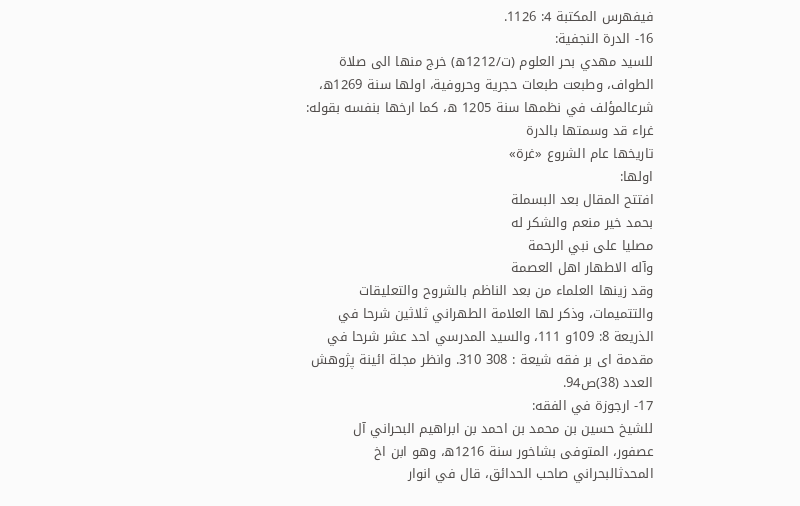فيفهرس المكتبة 4: 1126.
16- الدرة النجفية:
للسيد مهدي بحر العلوم (ت/1212ه) خرج منها الى صلاة
الطواف، وطبعت طبعات حجرية وحروفية، اولها سنة 1269ه،
شرعالمؤلف في نظمها سنة 1205 ه، كما ارخها بنفسه بقوله:
غراء قد وسمتها بالدرة
تاريخها عام الشروع «غرة»
اولها:
افتتح المقال بعد البسملة
بحمد خير منعم والشكر له
مصليا على نبي الرحمة
وآله الاطهار اهل العصمة
وقد زينها العلماء من بعد الناظم بالشروح والتعليقات
والتتميمات، وذكر لها العلامة الطهراني ثلاثين شرحا في
الذريعة 8: 109و 111، والسيد المدرسي احد عشر شرحا في
مقدمة اى بر فقه شيعة : 308 310. وانظر مجلة ائينة پژوهش
العدد (38)ص94.
17- ارجوزة في الفقه:
للشيخ حسين بن محمد بن احمد بن ابراهيم البحراني آل
عصفور، المتوفى بشاخور سنة 1216ه، وهو ابن اخ
المحدثالبحراني صاحب الحدائق، قال في انوار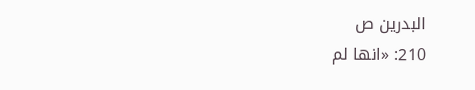البدرين ص
210: «انها لم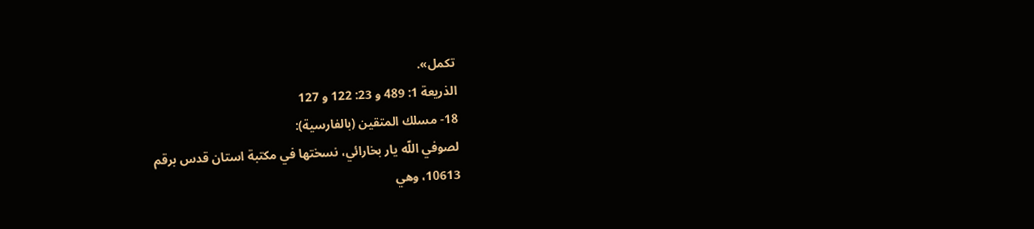تكمل».
الذريعة 1: 489 و 23: 122 و 127
18- مسلك المتقين (بالفارسية):
لصوفي اللّه يار بخارائي، نسختها في مكتبة استان قدس برقم
10613، وهي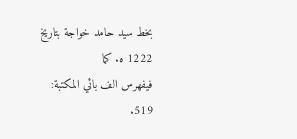بخط سيد حامد خواجة بتاريخ 1222 ه. كما
فيفهرس الف بائي المكتبة: 519.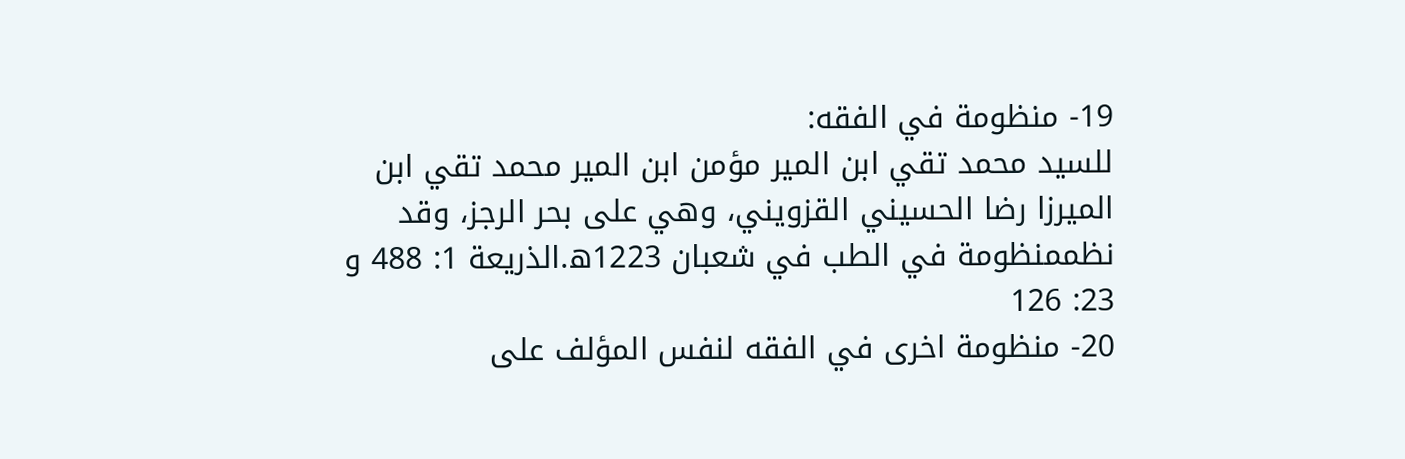19- منظومة في الفقه:
للسيد محمد تقي ابن المير مؤمن ابن المير محمد تقي ابن
الميرزا رضا الحسيني القزويني، وهي على بحر الرجز، وقد
نظممنظومة في الطب في شعبان 1223ه.الذريعة 1: 488 و
23: 126
20- منظومة اخرى في الفقه لنفس المؤلف على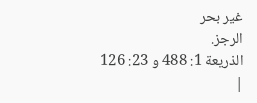غير بحر
الرجز.
الذريعة 1: 488 و 23: 126
|